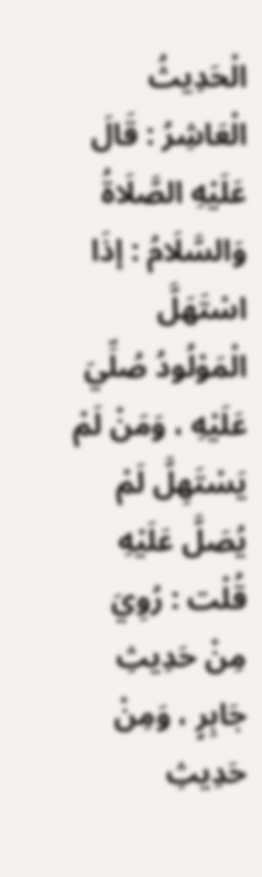الْحَدِيثُ الْعَاشِرُ : قَالَ عَلَيْهِ الصَّلَاةُ وَالسَّلَامُ : إذَا اسْتَهَلَّ الْمَوْلُودُ صُلِّيَ عَلَيْهِ ، وَمَنْ لَمْ يَسْتَهِلَّ لَمْ يُصَلَّ عَلَيْهِ قُلْت : رُوِيَ مِنْ حَدِيثِ جَابِرٍ ، وَمِنْ حَدِيثِ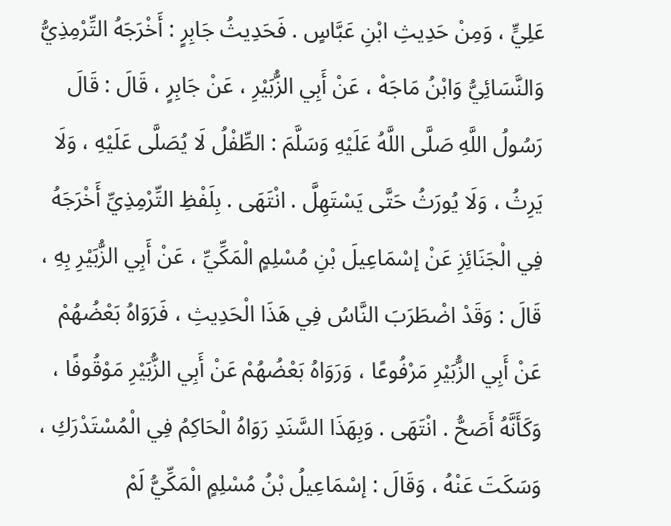عَلِيٍّ ، وَمِنْ حَدِيثِ ابْنِ عَبَّاسٍ . فَحَدِيثُ جَابِرٍ : أَخْرَجَهُ التِّرْمِذِيُّ وَالنَّسَائِيُّ وَابْنُ مَاجَهْ ، عَنْ أَبِي الزُّبَيْرِ ، عَنْ جَابِرٍ ، قَالَ : قَالَ رَسُولُ اللَّهِ صَلَّى اللَّهُ عَلَيْهِ وَسَلَّمَ : الطِّفْلُ لَا يُصَلَّى عَلَيْهِ ، وَلَا يَرِثُ ، وَلَا يُورَثُ حَتَّى يَسْتَهِلَّ . انْتَهَى . بِلَفْظِ التِّرْمِذِيِّ أَخْرَجَهُ فِي الْجَنَائِزِ عَنْ إسْمَاعِيلَ بْنِ مُسْلِمٍ الْمَكِّيِّ ، عَنْ أَبِي الزُّبَيْرِ بِهِ ، قَالَ : وَقَدْ اضْطَرَبَ النَّاسُ فِي هَذَا الْحَدِيثِ ، فَرَوَاهُ بَعْضُهُمْ عَنْ أَبِي الزُّبَيْرِ مَرْفُوعًا ، وَرَوَاهُ بَعْضُهُمْ عَنْ أَبِي الزُّبَيْرِ مَوْقُوفًا ، وَكَأَنَّهُ أَصَحُّ . انْتَهَى . وَبِهَذَا السَّنَدِ رَوَاهُ الْحَاكِمُ فِي الْمُسْتَدْرَكِ ، وَسَكَتَ عَنْهُ ، وَقَالَ : إسْمَاعِيلُ بْنُ مُسْلِمٍ الْمَكِّيُّ لَمْ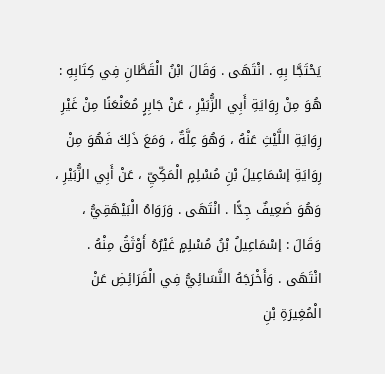يَحْتَجَّا بِهِ . انْتَهَى . وَقَالَ ابْنُ الْقَطَّانِ فِي كِتَابِهِ : هُوَ مِنْ رِوَايَةِ أَبِي الزُّبَيْرِ ، عَنْ جَابِرٍ مُعَنْعَنًا مِنْ غَيْرِ رِوَايَةِ اللَّيْثِ عَنْهُ ، وَهُوَ عِلَّةٌ ، وَمَعَ ذَلِكَ فَهُوَ مِنْ رِوَايَةِ إسْمَاعِيلَ بْنِ مُسْلِمٍ الْمَكِّيِّ ، عَنْ أَبِي الزُّبَيْرِ ، وَهُوَ ضَعِيفٌ جِدًّا . انْتَهَى . وَرَوَاهُ الْبَيْهَقِيُّ ، وَقَالَ : إسْمَاعِيلُ بْنُ مُسْلِمٍ غَيْرُهُ أَوْثَقُ مِنْهُ . انْتَهَى . وَأَخْرَجَهُ النَّسَائِيُّ فِي الْفَرَائِضِ عَنْ الْمُغِيرَةِ بْنِ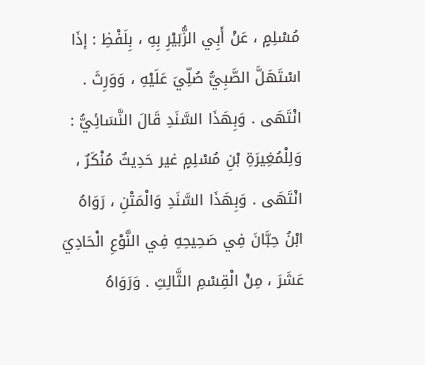مُسْلِمٍ ، عَنْ أَبِي الزُّبَيْرِ بِهِ ، بِلَفْظِ : إذَا اسْتَهَلَّ الصَّبِيُّ صُلِّيَ عَلَيْهِ ، وَوَرِثَ . انْتَهَى . وَبِهَذَا السَّنَدِ قَالَ النَّسَائِيُّ : وَلِلْمُغِيرَةِ بْنِ مُسْلِمٍ غير حَدِيثٌ مُنْكَرٌ ، انْتَهَى . وَبِهَذَا السَّنَدِ وَالْمَتْنِ ، رَوَاهُ ابْنُ حِبَّانَ فِي صَحِيحِهِ فِي النَّوْعِ الْحَادِيَ عَشَرَ ، مِنْ الْقِسْمِ الثَّالِثِ . وَرَوَاهُ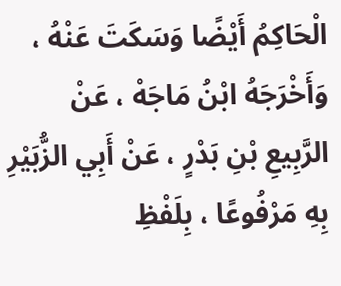الْحَاكِمُ أَيْضًا وَسَكَتَ عَنْهُ ، وَأَخْرَجَهُ ابْنُ مَاجَهْ ، عَنْ الرَّبِيعِ بْنِ بَدْرٍ ، عَنْ أَبِي الزُّبَيْرِ بِهِ مَرْفُوعًا ، بِلَفْظِ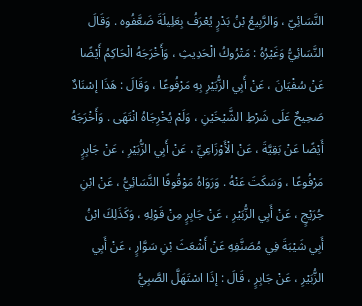النَّسَائِيّ ، وَالرَّبِيعُ بْنُ بَدْرٍ يُعْرَفُ بِعَلِيلَةَ ضَعَّفُوه . وَقَالَ النَّسَائِيُّ وَغَيْرُهُ : مَتْرُوكُ الْحَدِيثِ ، وَأَخْرَجَهُ الْحَاكِمُ أَيْضًا عَنْ سُفْيَانَ ، عَنْ أَبِي الزُّبَيْرِ بِهِ مَرْفُوعًا ، وَقَالَ : هَذَا إسْنَادٌ صَحِيحٌ عَلَى شَرْطِ الشَّيْخَيْنِ ، وَلَمْ يُخْرِجَاهُ انْتَهَى . وَأَخْرَجَهُ أَيْضًا عَنْ بَقِيَّةَ ، عَنْ الْأَوْزَاعِيِّ ، عَنْ أَبِي الزُّبَيْرِ ، عَنْ جَابِرٍ مَرْفُوعًا ، وَسَكَتَ عَنْهُ . وَرَوَاهُ مَوْقُوفًا النَّسَائِيُّ ، عَنْ ابْنِ جُرَيْجٍ ، عَنْ أَبِي الزُّبَيْرِ ، عَنْ جَابِرٍ مِنْ قَوْلِهِ ، وَكَذَلِكَ ابْنُ أَبِي شَيْبَةَ فِي مُصَنَّفِهِ عَنْ أَشْعَثَ بْنِ سَوَّارٍ ، عَنْ أَبِي الزُّبَيْرِ ، عَنْ جَابِرٍ ، قَالَ : إذَا اسْتَهَلَّ الصَّبِيُّ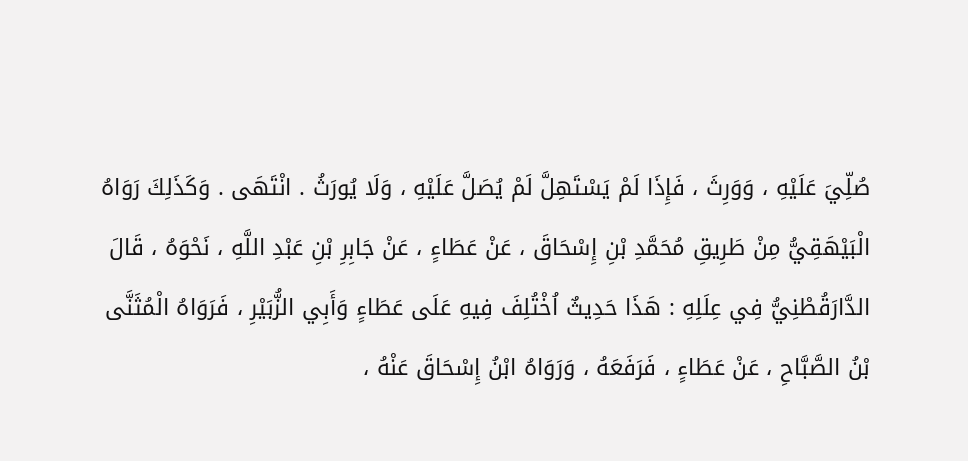صُلِّيَ عَلَيْهِ ، وَوَرِثَ ، فَإِذَا لَمْ يَسْتَهِلَّ لَمْ يُصَلَّ عَلَيْهِ ، وَلَا يُورَثُ . انْتَهَى . وَكَذَلِكَ رَوَاهُ الْبَيْهَقِيُّ مِنْ طَرِيقِ مُحَمَّدِ بْنِ إِسْحَاقَ ، عَنْ عَطَاءٍ ، عَنْ جَابِرِ بْنِ عَبْدِ اللَّهِ ، نَحْوَهُ ، قَالَ الدَّارَقُطْنِيُّ فِي عِلَلِهِ : هَذَا حَدِيثٌ اُخْتُلِفَ فِيهِ عَلَى عَطَاءٍ وَأَبِي الزُّبَيْرِ ، فَرَوَاهُ الْمُثَنَّى بْنُ الصَّبَّاحِ ، عَنْ عَطَاءٍ ، فَرَفَعَهُ ، وَرَوَاهُ ابْنُ إِسْحَاقَ عَنْهُ ،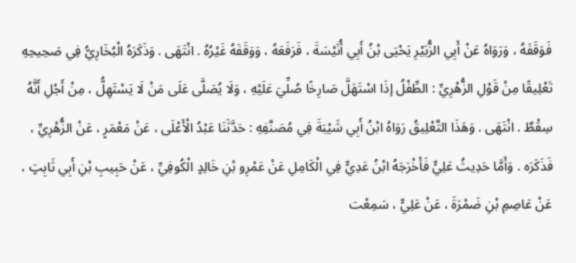فَوَقَفَهُ ، وَرَوَاهُ عَنْ أَبِي الزُّبَيْرِ يَحْيَى بْنُ أَبِي أُنَيْسَةَ ، فَرَفَعَهُ ، وَوَقَفَهُ غَيْرُهُ . انْتَهَى . وَذَكَرَهُ الْبُخَارِيُّ فِي صَحِيحِهِ تَعْلِيقًا مِنْ قَوْلِ الزُّهْرِيِّ : الطِّفْلُ إذَا اسْتَهَلَّ صَارِخًا صُلِّيَ عَلَيْهِ ، وَلَا يُصَلَّى عَلَى مَنْ لَا يَسْتَهِلُّ ، مِنْ أَجْلِ أَنَّهُ سِقْطٌ . انْتَهَى . وَهَذَا التَّعْلِيقُ رَوَاهُ ابْنُ أَبِي شَيْبَةَ فِي مُصَنَّفِهِ : حَدَّثَنَا عَبْدُ الْأَعْلَى ، عَنْ مَعْمَرٍ ، عَنْ الزُّهْرِيِّ ، فَذَكَرَه . وَأَمَّا حَدِيثُ عَلِيٍّ فَأَخْرَجَهُ ابْنُ عَدِيٍّ فِي الْكَامِلِ عَنْ عَمْرِو بْنِ خَالِدٍ الْكُوفِيِّ ، عَنْ حَبِيبِ بْنِ أَبِي ثَابِتٍ ، عَنْ عَاصِمِ بْنِ ضَمْرَةَ ، عَنْ عَلِيٍّ ، سَمِعْت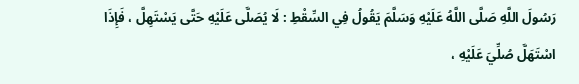رَسُولَ اللَّهِ صَلَّى اللَّهُ عَلَيْهِ وَسَلَّمَ يَقُولُ فِي السِّقْطِ : لَا يُصَلَّى عَلَيْهِ حَتَّى يَسْتَهِلَّ ، فَإِذَا اسْتَهَلَّ صُلِّيَ عَلَيْهِ ،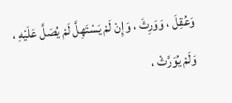وَعُقِلَ ، وَوَرِثَ ، وَإِنْ لَمْ يَسْتَهِلَّ لَمْ يُصَلَّ عَلَيْهِ ، وَلَمْ يُوَرَّثْ ،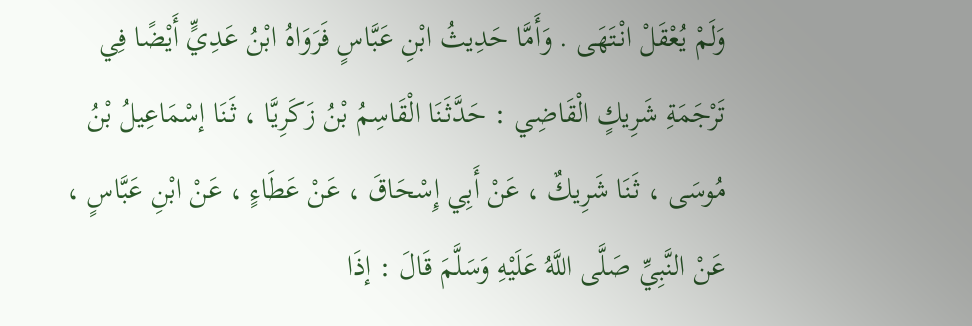وَلَمْ يُعْقَلْ انْتَهَى . وَأَمَّا حَدِيثُ ابْنِ عَبَّاسٍ فَرَوَاهُ ابْنُ عَدِيٍّ أَيْضًا فِي تَرْجَمَةِ شَرِيكٍ الْقَاضِي : حَدَّثَنَا الْقَاسِمُ بْنُ زَكَرِيَّا ، ثَنَا إسْمَاعِيلُ بْنُ مُوسَى ، ثَنَا شَرِيكٌ ، عَنْ أَبِي إِسْحَاقَ ، عَنْ عَطَاءٍ ، عَنْ ابْنِ عَبَّاسٍ ، عَنْ النَّبِيِّ صَلَّى اللَّهُ عَلَيْهِ وَسَلَّمَ قَالَ : إذَا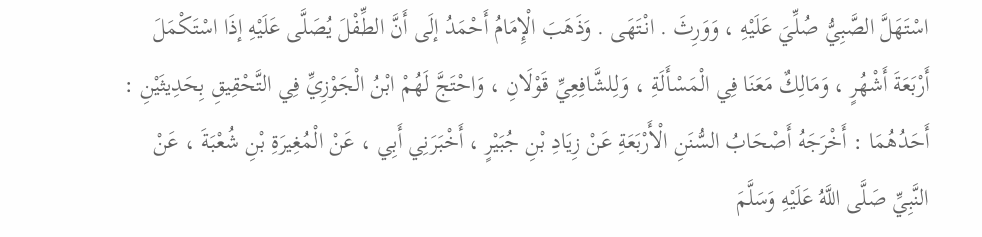اسْتَهَلَّ الصَّبِيُّ صُلِّيَ عَلَيْهِ ، وَوَرِثَ . انْتَهَى . وَذَهَبَ الْإِمَامُ أَحْمَدُ إلَى أَنَّ الطِّفْلَ يُصَلَّى عَلَيْهِ إذَا اسْتَكْمَلَ أَرْبَعَةَ أَشْهُرٍ ، وَمَالِكٌ مَعَنَا فِي الْمَسْأَلَةِ ، وَلِلشَّافِعِيِّ قَوْلَانِ ، وَاحْتَجَّ لَهُمْ ابْنُ الْجَوْزِيِّ فِي التَّحْقِيقِ بِحَدِيثَيْنِ : أَحَدُهُمَا : أَخْرَجَهُ أَصْحَابُ السُّنَنِ الْأَرْبَعَةِ عَنْ زِيَادِ بْنِ جُبَيْرٍ ، أَخْبَرَنِي أَبِي ، عَنْ الْمُغِيرَةِ بْنِ شُعْبَةَ ، عَنْ النَّبِيِّ صَلَّى اللَّهُ عَلَيْهِ وَسَلَّمَ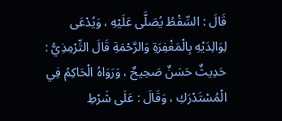قَالَ : السِّقْطُ يُصَلَّى عَلَيْهِ ، وَيُدْعَى لِوَالِدَيْهِ بِالْمَغْفِرَةِ وَالرَّحْمَةِ قَالَ التِّرْمِذِيُّ : حَدِيثٌ حَسَنٌ صَحِيحٌ ، وَرَوَاهُ الْحَاكِمُ فِي الْمُسْتَدْرَكِ ، وَقَالَ : عَلَى شَرْطِ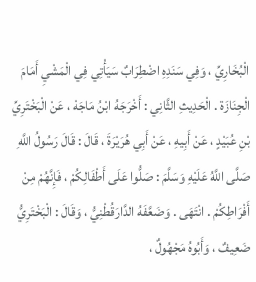الْبُخَارِيِّ ، وَفِي سَنَدِهِ اضْطِرَابٌ سَيَأْتِي فِي الْمَشْيِ أَمَامَ الْجِنَازَة . الْحَدِيثِ الثَّانِي : أَخْرَجَهُ ابْنُ مَاجَهْ ، عَنْ الْبَخْتَرِيِّ بْنِ عُبَيْدٍ ، عَنْ أَبِيهِ ، عَنْ أَبِي هُرَيْرَةَ ، قَالَ : قَالَ رَسُولُ اللَّهِ صَلَّى اللَّهُ عَلَيْهِ وَسَلَّمَ : صَلُّوا عَلَى أَطْفَالِكُمْ ، فَإِنَّهُمْ مِنْ أَفْرَاطِكُمْ . انْتَهَى . وَضَعَّفَهُ الدَّارَقُطْنِيُّ ، وَقَالَ : الْبَخْتَرِيُّ ضَعِيفٌ ، وَأَبُوهُ مَجْهُولٌ ،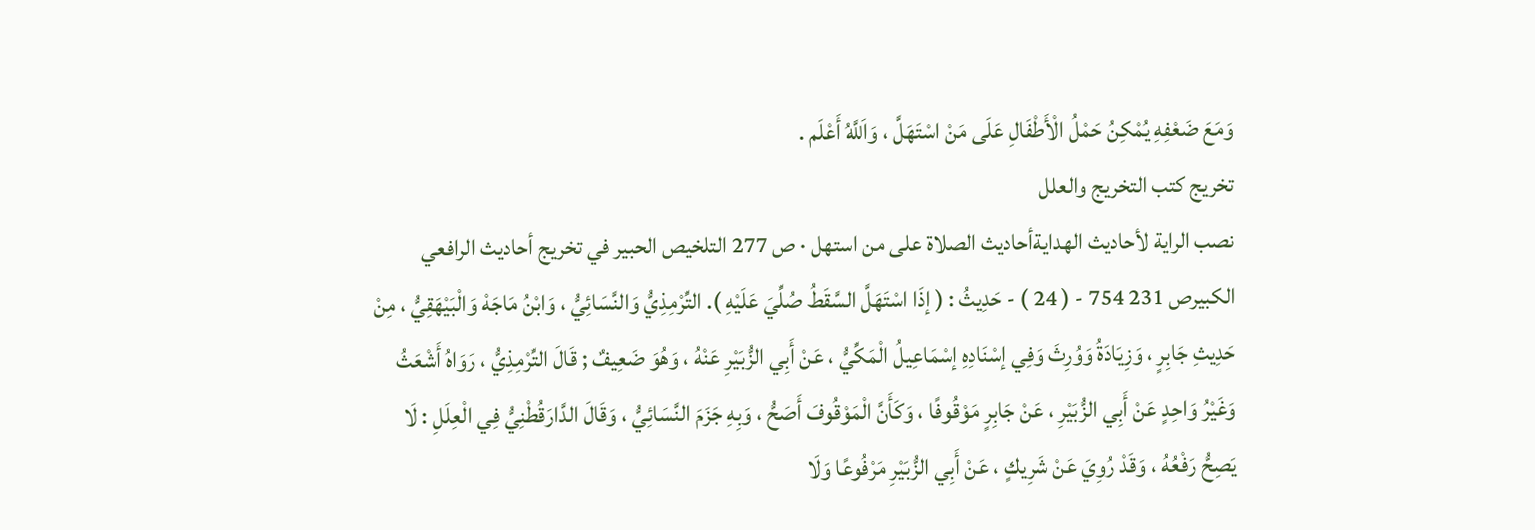وَمَعَ ضَعْفِهِ يُمْكِنُ حَمْلُ الْأَطْفَالِ عَلَى مَنْ اسْتَهَلَّ ، وَاَللَّهُ أَعْلَم .
تخريج كتب التخريج والعلل
نصب الراية لأحاديث الهدايةأحاديث الصلاة على من استهل · ص 277 التلخيص الحبير في تخريج أحاديث الرافعي الكبيرص 231 754 - ( 24 ) - حَدِيثُ : ( إذَا اسْتَهَلَّ السَّقَطُ صُلِّيَ عَلَيْهِ ). التِّرْمِذِيُّ وَالنَّسَائِيُّ ، وَابْنُ مَاجَهْ وَالْبَيْهَقِيُّ ، مِنْ حَدِيثِ جَابِرٍ ، وَزِيَادَةُ وَوُرِثَ وَفِي إسْنَادِهِ إسْمَاعِيلُ الْمَكِّيُّ ، عَنْ أَبِي الزُّبَيْرِ عَنْهُ ، وَهُوَ ضَعِيفٌ ; قَالَ التِّرْمِذِيُّ ، رَوَاهُ أَشْعَثُ وَغَيْرُ وَاحِدٍ عَنْ أَبِي الزُّبَيْرِ ، عَنْ جَابِرٍ مَوْقُوفًا ، وَكَأَنَّ الْمَوْقُوفَ أَصَحُّ ، وَبِهِ جَزَمَ النَّسَائِيُّ ، وَقَالَ الدَّارَقُطْنِيُّ فِي الْعِلَلِ : لَا يَصِحُّ رَفْعُهُ ، وَقَدْ رُوِيَ عَنْ شَرِيكٍ ، عَنْ أَبِي الزُّبَيْرِ مَرْفُوعًا وَلَا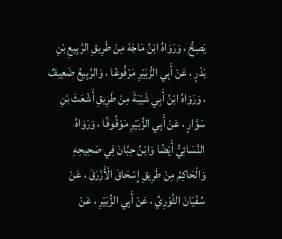يَصِحُّ ، وَرَوَاهُ ابْنُ مَاجَهْ مِنْ طَرِيقِ الرَّبِيعِ بْنِ بَدْرٍ ، عَنْ أَبِي الزُّبَيْرِ مَرْفُوعًا ، وَالرَّبِيعُ ضَعِيفٌ ، وَرَوَاهُ ابْنُ أَبِي شَيْبَةَ مِنْ طَرِيقِ أَشْعَثَ بْنِ سَوَّارٍ ، عَنْ أَبِي الزُّبَيْرِ مَوْقُوفًا ، وَرَوَاهُ النَّسَائِيُّ أَيْضًا وَابْنُ حِبَّانَ فِي صَحِيحِهِ وَالْحَاكِمُ مِنْ طَرِيقِ إِسْحَاقَ الْأَزْرَقَ ، عَنْ سُفْيَانَ الثَّوْرِيِّ ، عَنْ أَبِي الزُّبَيْرِ ، عَنْ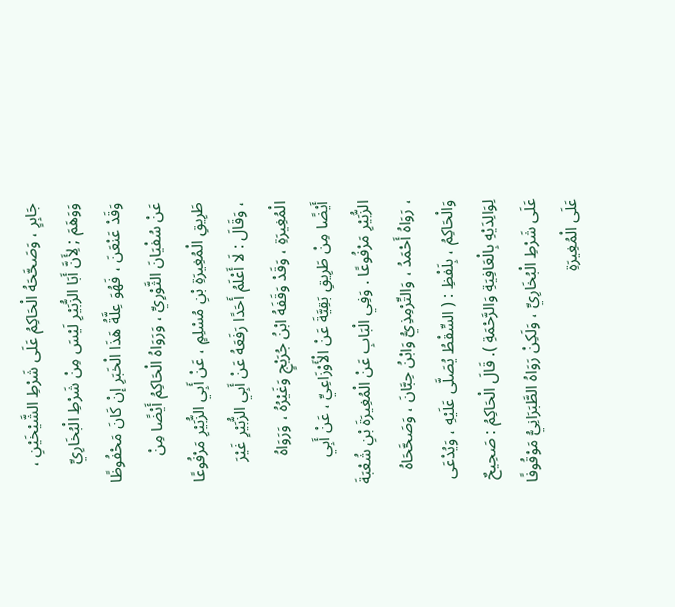جَابِرٍ ، وَصَحَّحَهُ الْحَاكِمُ عَلَى شَرْطِ الشَّيْخَيْنِ ، وَوَهَمَ ; لِأَنَّ أَبَا الزُّبَيْرِ لَيْسَ مِنْ شَرْطِ الْبُخَارِيِّ وَقَدْ عَنْعَنَ ، فَهُوَ عِلَّةُ هَذَا الْخَبَرِ إنْ كَانَ مَحْفُوظًا عَنْ سُفْيَانَ الثَّوْرِيِّ ، وَرَوَاهُ الْحَاكِمُ أَيْضًا مِنْ طَرِيقِ الْمُغِيرَةِ بْنِ مُسْلِمٍ ، عَنْ أَبِي الزُّبَيْرِ مَرْفُوعًا ، وَقَالَ : لَا أَعْلَمُ أَحَدًا رَفَعَهُ عَنْ أَبِي الزُّبَيْرِ غَيْرَ الْمُغِيرَةِ ، وَقَدْ وَقَفَهُ ابْنُ جُرَيْجٍ وَغَيْرُهُ ، وَرَوَاهُ أَيْضًا مِنْ طَرِيقِ بَقِيَّةَ عَنْ الْأَوْزَاعِيِّ ، عَنْ أَبِي الزُّبَيْرِ مَرْفُوعًا . وَفِي الْبَابِ عَنْ الْمُغِيرَةَ بْنِ شُعْبَةَ ، رَوَاهُ أَحْمَدُ ، وَالتِّرْمِذِيُّ وَابْنُ حِبَّانَ ، وَصَحَّحَاهُ وَالْحَاكِمُ ، بِلَفْظِ : ( السِّقْطُ يُصَلَّى عَلَيْهِ ، وَيُدْعَى لِوَالِدَيْهِ بِالْعَافِيَةِ وَالرَّحْمَةِ ). قَالَ الْحَاكِمُ : صَحِيحٌ عَلَى شَرْطِ الْبُخَارِيِّ ، وَلَكِنْ رَوَاهُ الطَّبَرَانِيُّ مَوْقُوفًا عَلَى الْمُغِيرَةِ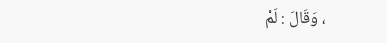، وَقَالَ : لَمْ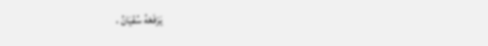يَرْفَعْهُ سُفْيَانُ ،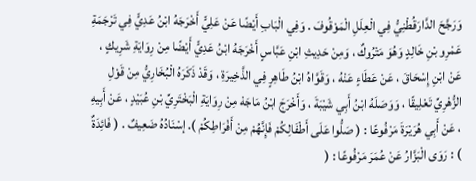وَرَجَّحَ الدَّارَقُطْنِيُّ فِي الْعِلَلِ الْمَوْقُوفَ . وَفِي الْبَابِ أَيْضًا عَنْ عَلِيٍّ أَخْرَجَهُ ابْنُ عَدِيٍّ فِي تَرْجَمَةِ عَمْرِو بْنِ خَالِدٍ وَهُوَ مَتْرُوكٌ ، وَمِنْ حَدِيثِ ابْنِ عَبَّاسٍ أَخْرَجَهُ ابْنُ عَدِيٍّ أَيْضًا مِنْ رِوَايَةِ شَرِيكٍ ، عَنْ ابْنِ إِسْحَاقَ ، عَنْ عَطَاءٍ عَنْهُ ، وَقَوَّاهُ ابْنُ طَاهِرٍ فِي الذَّخِيرَةِ ، وَقَدْ ذَكَرَهُ الْبُخَارِيُّ مِنْ قَوْلِ الزُّهْرِيِّ تَعْلِيقًا ، وَوَصَلَهُ ابْنُ أَبِي شَيْبَةَ ، وَأَخْرَجَ ابْنُ مَاجَهْ مِنْ رِوَايَةِ الْبَخْتَرِيِّ بْنِ عُبَيْدٍ ، عَنْ أَبِيهِ ، عَنْ أَبِي هُرَيْرَةَ مَرْفُوعًا : ( صَلُّوا عَلَى أَطْفَالِكُمْ فَإِنَّهُمْ مِنْ أَفْرَاطِكُمْ ). إسْنَادُهُ ضَعِيفٌ . ( فَائِدَةٌ ) : رَوَى الْبَزَّارُ عَنْ عُمَرَ مَرْفُوعًا : (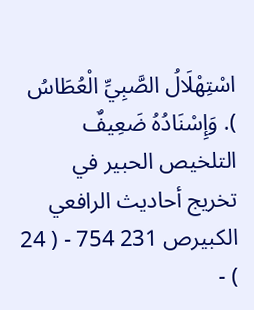اسْتِهْلَالُ الصَّبِيِّ الْعُطَاسُ ). وَإِسْنَادُهُ ضَعِيفٌ
التلخيص الحبير في تخريج أحاديث الرافعي الكبيرص 231 754 - ( 24 ) -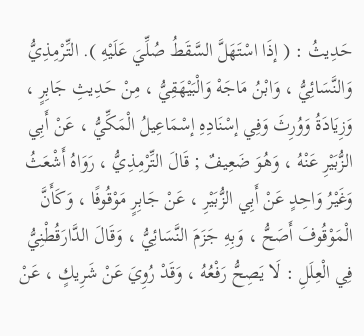حَدِيثُ : ( إذَا اسْتَهَلَّ السَّقَطُ صُلِّيَ عَلَيْهِ ). التِّرْمِذِيُّ وَالنَّسَائِيُّ ، وَابْنُ مَاجَهْ وَالْبَيْهَقِيُّ ، مِنْ حَدِيثِ جَابِرٍ ، وَزِيَادَةُ وَوُرِثَ وَفِي إسْنَادِهِ إسْمَاعِيلُ الْمَكِّيُّ ، عَنْ أَبِي الزُّبَيْرِ عَنْهُ ، وَهُوَ ضَعِيفٌ ; قَالَ التِّرْمِذِيُّ ، رَوَاهُ أَشْعَثُ وَغَيْرُ وَاحِدٍ عَنْ أَبِي الزُّبَيْرِ ، عَنْ جَابِرٍ مَوْقُوفًا ، وَكَأَنَّ الْمَوْقُوفَ أَصَحُّ ، وَبِهِ جَزَمَ النَّسَائِيُّ ، وَقَالَ الدَّارَقُطْنِيُّ فِي الْعِلَلِ : لَا يَصِحُّ رَفْعُهُ ، وَقَدْ رُوِيَ عَنْ شَرِيكٍ ، عَنْ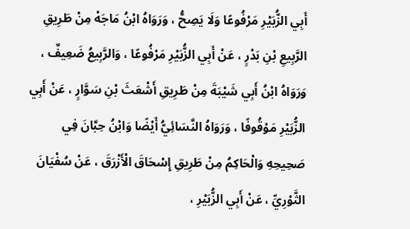أَبِي الزُّبَيْرِ مَرْفُوعًا وَلَا يَصِحُّ ، وَرَوَاهُ ابْنُ مَاجَهْ مِنْ طَرِيقِ الرَّبِيعِ بْنِ بَدْرٍ ، عَنْ أَبِي الزُّبَيْرِ مَرْفُوعًا ، وَالرَّبِيعُ ضَعِيفٌ ، وَرَوَاهُ ابْنُ أَبِي شَيْبَةَ مِنْ طَرِيقِ أَشْعَثَ بْنِ سَوَّارٍ ، عَنْ أَبِي الزُّبَيْرِ مَوْقُوفًا ، وَرَوَاهُ النَّسَائِيُّ أَيْضًا وَابْنُ حِبَّانَ فِي صَحِيحِهِ وَالْحَاكِمُ مِنْ طَرِيقِ إِسْحَاقَ الْأَزْرَقَ ، عَنْ سُفْيَانَ الثَّوْرِيِّ ، عَنْ أَبِي الزُّبَيْرِ ،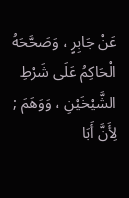عَنْ جَابِرٍ ، وَصَحَّحَهُ الْحَاكِمُ عَلَى شَرْطِ الشَّيْخَيْنِ ، وَوَهَمَ ; لِأَنَّ أَبَا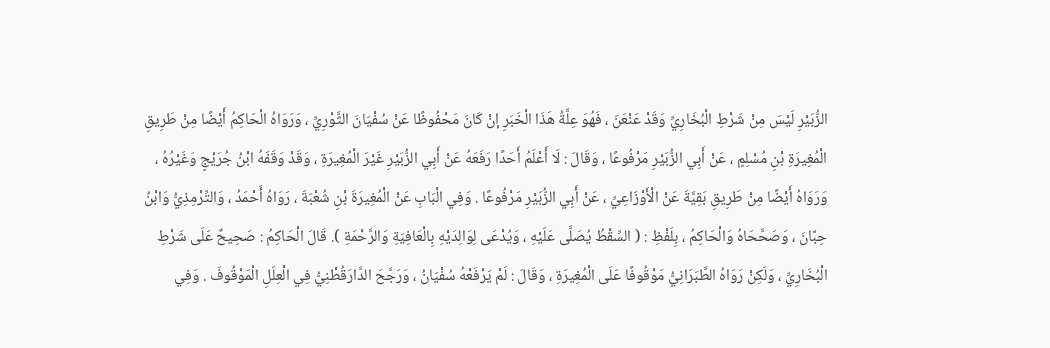الزُّبَيْرِ لَيْسَ مِنْ شَرْطِ الْبُخَارِيِّ وَقَدْ عَنْعَنَ ، فَهُوَ عِلَّةُ هَذَا الْخَبَرِ إنْ كَانَ مَحْفُوظًا عَنْ سُفْيَانَ الثَّوْرِيِّ ، وَرَوَاهُ الْحَاكِمُ أَيْضًا مِنْ طَرِيقِ الْمُغِيرَةِ بْنِ مُسْلِمٍ ، عَنْ أَبِي الزُّبَيْرِ مَرْفُوعًا ، وَقَالَ : لَا أَعْلَمُ أَحَدًا رَفَعَهُ عَنْ أَبِي الزُّبَيْرِ غَيْرَ الْمُغِيرَةِ ، وَقَدْ وَقَفَهُ ابْنُ جُرَيْجٍ وَغَيْرُهُ ، وَرَوَاهُ أَيْضًا مِنْ طَرِيقِ بَقِيَّةَ عَنْ الْأَوْزَاعِيِّ ، عَنْ أَبِي الزُّبَيْرِ مَرْفُوعًا . وَفِي الْبَابِ عَنْ الْمُغِيرَةَ بْنِ شُعْبَةَ ، رَوَاهُ أَحْمَدُ ، وَالتِّرْمِذِيُّ وَابْنُ حِبَّانَ ، وَصَحَّحَاهُ وَالْحَاكِمُ ، بِلَفْظِ : ( السِّقْطُ يُصَلَّى عَلَيْهِ ، وَيُدْعَى لِوَالِدَيْهِ بِالْعَافِيَةِ وَالرَّحْمَةِ ). قَالَ الْحَاكِمُ : صَحِيحٌ عَلَى شَرْطِ الْبُخَارِيِّ ، وَلَكِنْ رَوَاهُ الطَّبَرَانِيُّ مَوْقُوفًا عَلَى الْمُغِيرَةِ ، وَقَالَ : لَمْ يَرْفَعْهُ سُفْيَانُ ، وَرَجَّحَ الدَّارَقُطْنِيُّ فِي الْعِلَلِ الْمَوْقُوفَ . وَفِي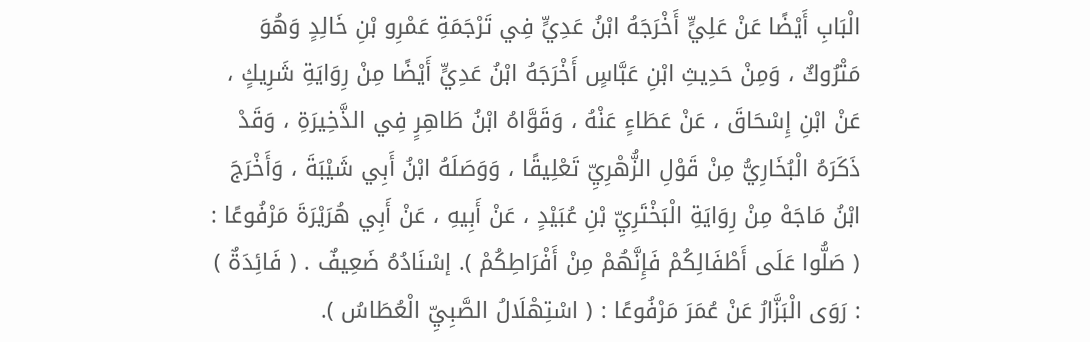الْبَابِ أَيْضًا عَنْ عَلِيٍّ أَخْرَجَهُ ابْنُ عَدِيٍّ فِي تَرْجَمَةِ عَمْرِو بْنِ خَالِدٍ وَهُوَ مَتْرُوكٌ ، وَمِنْ حَدِيثِ ابْنِ عَبَّاسٍ أَخْرَجَهُ ابْنُ عَدِيٍّ أَيْضًا مِنْ رِوَايَةِ شَرِيكٍ ، عَنْ ابْنِ إِسْحَاقَ ، عَنْ عَطَاءٍ عَنْهُ ، وَقَوَّاهُ ابْنُ طَاهِرٍ فِي الذَّخِيرَةِ ، وَقَدْ ذَكَرَهُ الْبُخَارِيُّ مِنْ قَوْلِ الزُّهْرِيِّ تَعْلِيقًا ، وَوَصَلَهُ ابْنُ أَبِي شَيْبَةَ ، وَأَخْرَجَ ابْنُ مَاجَهْ مِنْ رِوَايَةِ الْبَخْتَرِيِّ بْنِ عُبَيْدٍ ، عَنْ أَبِيهِ ، عَنْ أَبِي هُرَيْرَةَ مَرْفُوعًا : ( صَلُّوا عَلَى أَطْفَالِكُمْ فَإِنَّهُمْ مِنْ أَفْرَاطِكُمْ ). إسْنَادُهُ ضَعِيفٌ . ( فَائِدَةٌ ) : رَوَى الْبَزَّارُ عَنْ عُمَرَ مَرْفُوعًا : ( اسْتِهْلَالُ الصَّبِيِّ الْعُطَاسُ ).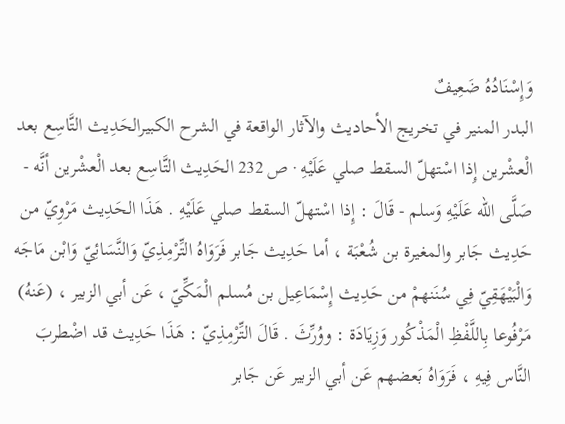وَإِسْنَادُهُ ضَعِيفٌ
البدر المنير في تخريج الأحاديث والآثار الواقعة في الشرح الكبيرالحَدِيث التَّاسِع بعد الْعشْرين إِذا اسْتهلّ السقط صلي عَلَيْهِ · ص 232 الحَدِيث التَّاسِع بعد الْعشْرين أنَّه - صَلَّى الله عَلَيْهِ وَسلم - قَالَ : إِذا اسْتهلّ السقط صلي عَلَيْهِ . هَذَا الحَدِيث مَرْوِيّ من حَدِيث جَابر والمغيرة بن شُعْبَة ، أما حَدِيث جَابر فَرَوَاهُ التِّرْمِذِيّ وَالنَّسَائِيّ وَابْن مَاجَه وَالْبَيْهَقِيّ فِي سُنَنهمْ من حَدِيث إِسْمَاعِيل بن مُسلم الْمَكِّيّ ، عَن أبي الزبير ، (عَنهُ) مَرْفُوعا بِاللَّفْظِ الْمَذْكُور وَزِيَادَة : ووُرِّثَ . قَالَ التِّرْمِذِيّ : هَذَا حَدِيث قد اضْطربَ النَّاس فِيهِ ، فَرَوَاهُ بَعضهم عَن أبي الزبير عَن جَابر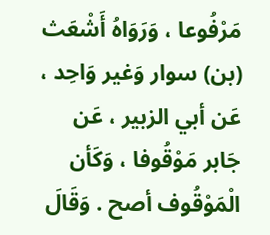مَرْفُوعا ، وَرَوَاهُ أَشْعَث (بن) سوار وَغير وَاحِد ، عَن أبي الزبير ، عَن جَابر مَوْقُوفا ، وَكَأن الْمَوْقُوف أصح . وَقَالَ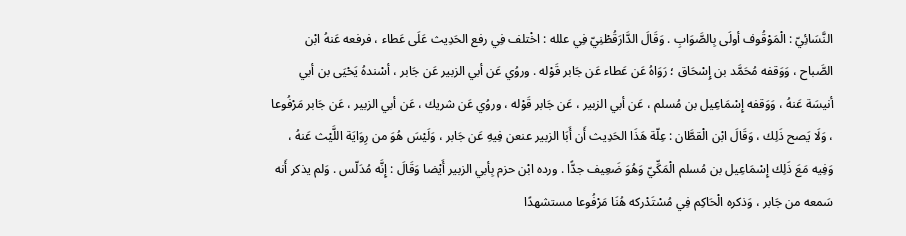النَّسَائِيّ : الْمَوْقُوف أولَى بِالصَّوَابِ . وَقَالَ الدَّارَقُطْنِيّ فِي علله : اخْتلف فِي رفع الحَدِيث عَلَى عَطاء ، فرفعه عَنهُ ابْن الصَّباح ، وَوَقفه مُحَمَّد بن إِسْحَاق ؛ رَوَاهُ عَن عَطاء عَن جَابر قَوْله . وروُي عَن أبي الزبير عَن جَابر ، أسْندهُ يَحْيَى بن أبي أنيسَة عَنهُ ، وَوَقفه إِسْمَاعِيل بن مُسلم ، عَن أبي الزبير ، عَن جَابر قَوْله ، وروُي عَن شريك ، عَن أبي الزبير ، عَن جَابر مَرْفُوعا ، وَلَا يَصح ذَلِك ، وَقَالَ ابْن الْقطَّان : عِلّة هَذَا الحَدِيث أَن أَبَا الزبير عنعن فِيهِ عَن جَابر ، وَلَيْسَ هُوَ من رِوَايَة اللَّيْث عَنهُ ، وَفِيه مَعَ ذَلِك إِسْمَاعِيل بن مُسلم الْمَكِّيّ وَهُوَ ضَعِيف جدًّا . ورده ابْن حزم بِأبي الزبير أَيْضا وَقَالَ : إِنَّه مُدَلّس . وَلم يذكر أَنه سَمعه من جَابر ، وَذكره الْحَاكِم فِي مُسْتَدْركه هُنَا مَرْفُوعا مستشهدًا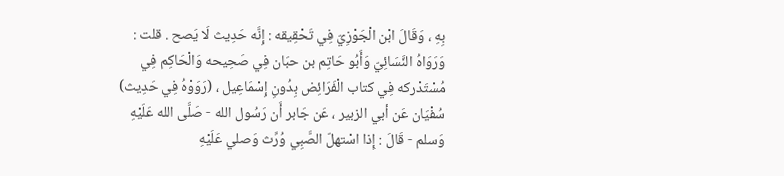بِهِ ، وَقَالَ ابْن الْجَوْزِيّ فِي تَحْقِيقه : إِنَّه حَدِيث لَا يَصح . قلت : وَرَوَاهُ النَّسَائِيّ وَأَبُو حَاتِم بن حبَان فِي صَحِيحه وَالْحَاكِم فِي مُسْتَدْركه فِي كتاب الْفَرَائِض بِدُونِ إِسْمَاعِيل ، (رَوَوْهُ فِي حَدِيث) سُفْيَان عَن أبي الزبير ، عَن جَابر أَن رَسُول الله - صَلَّى الله عَلَيْهِ وَسلم - قَالَ : إِذا اسْتهلّ الصَّبِي وُرِّث وَصلي عَلَيْهِ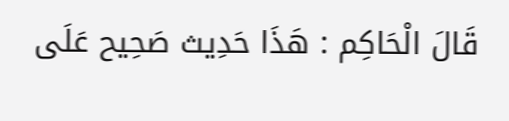قَالَ الْحَاكِم : هَذَا حَدِيث صَحِيح عَلَى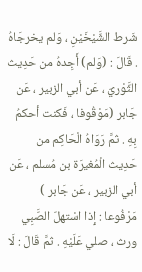شَرط الشَّيْخَيْنِ ، وَلم يخرجَاهُ . قَالَ : (وَلم) أَجِدهُ من حَدِيث الثَّوْريّ ، عَن أبي الزبير ، عَن جَابر (مَوْقُوفا ، فَكنت أحكمُ بِهِ . ثمَّ رَوَاهُ الْحَاكِم من حَدِيث الْمُغيرَة بن مُسلم ، عَن أبي الزبير ، عَن جَابر ) مَرْفُوعا : إِذا اسْتهلّ الصَّبِي ورث ، صلي عَلَيْهِ . ثمَّ قَالَ : لَا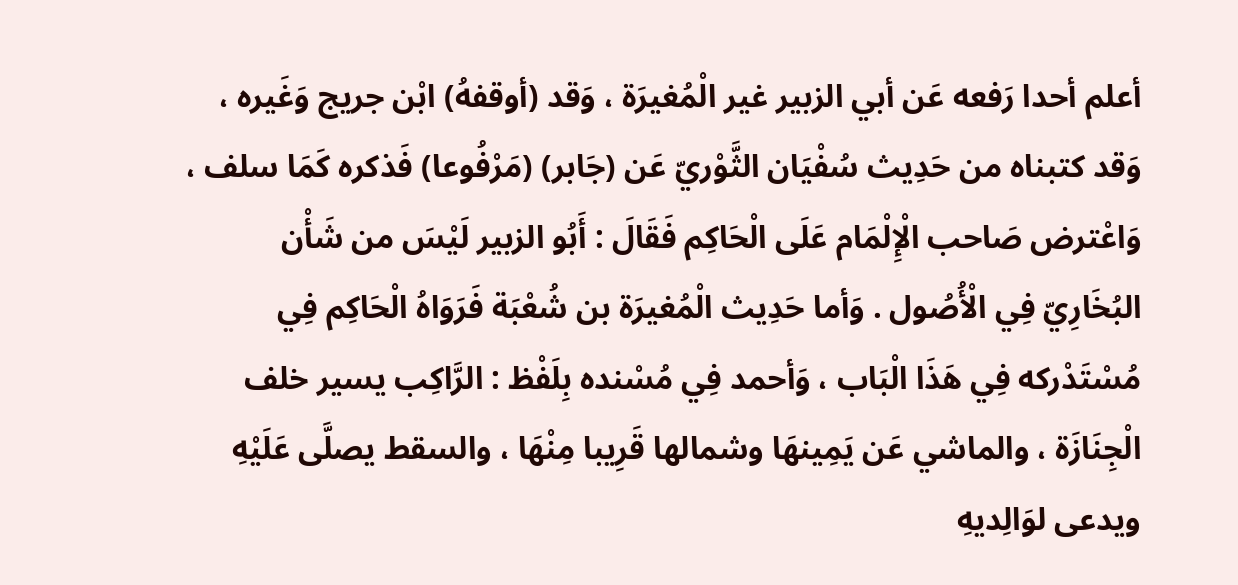أعلم أحدا رَفعه عَن أبي الزبير غير الْمُغيرَة ، وَقد (أوقفهُ) ابْن جريج وَغَيره ، وَقد كتبناه من حَدِيث سُفْيَان الثَّوْريّ عَن (جَابر) (مَرْفُوعا) فَذكره كَمَا سلف ، وَاعْترض صَاحب الْإِلْمَام عَلَى الْحَاكِم فَقَالَ : أَبُو الزبير لَيْسَ من شَأْن البُخَارِيّ فِي الْأُصُول . وَأما حَدِيث الْمُغيرَة بن شُعْبَة فَرَوَاهُ الْحَاكِم فِي مُسْتَدْركه فِي هَذَا الْبَاب ، وَأحمد فِي مُسْنده بِلَفْظ : الرَّاكِب يسير خلف الْجِنَازَة ، والماشي عَن يَمِينهَا وشمالها قَرِيبا مِنْهَا ، والسقط يصلَّى عَلَيْهِ ويدعى لوَالِديهِ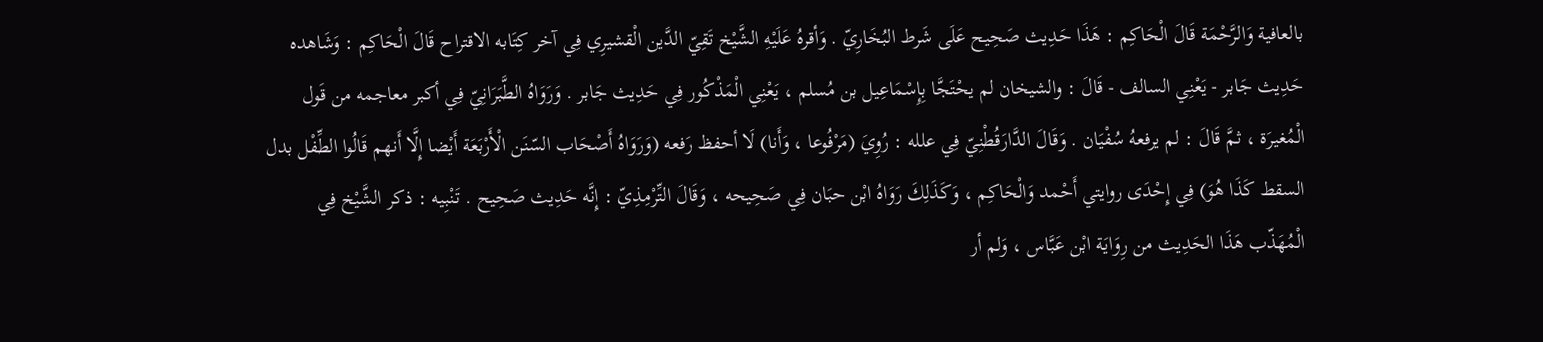بالعافية وَالرَّحْمَة قَالَ الْحَاكِم : هَذَا حَدِيث صَحِيح عَلَى شَرط البُخَارِيّ . وَأقرهُ عَلَيْهِ الشَّيْخ تَقِيّ الدَّين الْقشيرِي فِي آخر كِتَابه الاقتراح قَالَ الْحَاكِم : وَشَاهده حَدِيث جَابر - يَعْنِي السالف - قَالَ : والشيخان لم يحْتَجَّا بِإِسْمَاعِيل بن مُسلم ، يَعْنِي الْمَذْكُور فِي حَدِيث جَابر . وَرَوَاهُ الطَّبَرَانِيّ فِي أكبر معاجمه من قَول الْمُغيرَة ، ثمَّ قَالَ : لم يرفعهُ سُفْيَان . وَقَالَ الدَّارَقُطْنِيّ فِي علله : رُوِيَ (مَرْفُوعا ، وَأَنا) لَا أحفظ رَفعه (وَرَوَاهُ أَصْحَاب السّنَن الْأَرْبَعَة أَيْضا إِلَّا أَنهم قَالُوا الطِّفْل بدل السقط كَذَا هُوَ) فِي إِحْدَى روايتي أَحْمد وَالْحَاكِم ، وَكَذَلِكَ رَوَاهُ ابْن حبَان فِي صَحِيحه ، وَقَالَ التِّرْمِذِيّ : إِنَّه حَدِيث صَحِيح . تَنْبِيه : ذكر الشَّيْخ فِي الْمُهَذّب هَذَا الحَدِيث من رِوَايَة ابْن عَبَّاس ، وَلم أر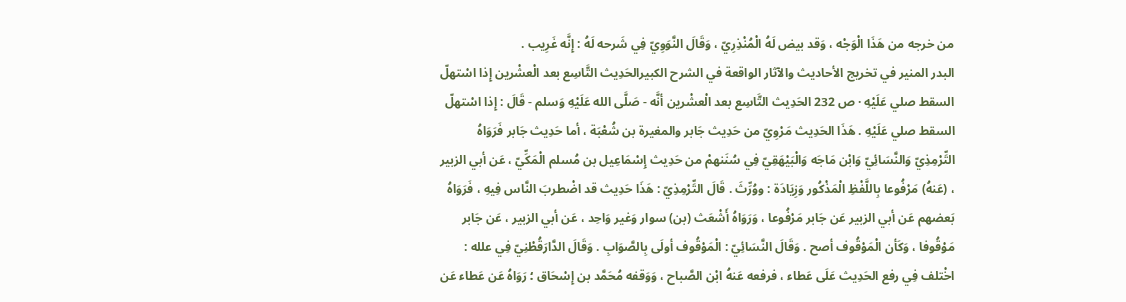من خرجه من هَذَا الْوَجْه ، وَقد بيض لَهُ الْمُنْذِرِيّ ، وَقَالَ النَّوَوِيّ فِي شَرحه لَهُ : إِنَّه غَرِيب .
البدر المنير في تخريج الأحاديث والآثار الواقعة في الشرح الكبيرالحَدِيث التَّاسِع بعد الْعشْرين إِذا اسْتهلّ السقط صلي عَلَيْهِ · ص 232 الحَدِيث التَّاسِع بعد الْعشْرين أنَّه - صَلَّى الله عَلَيْهِ وَسلم - قَالَ : إِذا اسْتهلّ السقط صلي عَلَيْهِ . هَذَا الحَدِيث مَرْوِيّ من حَدِيث جَابر والمغيرة بن شُعْبَة ، أما حَدِيث جَابر فَرَوَاهُ التِّرْمِذِيّ وَالنَّسَائِيّ وَابْن مَاجَه وَالْبَيْهَقِيّ فِي سُنَنهمْ من حَدِيث إِسْمَاعِيل بن مُسلم الْمَكِّيّ ، عَن أبي الزبير ، (عَنهُ) مَرْفُوعا بِاللَّفْظِ الْمَذْكُور وَزِيَادَة : ووُرِّثَ . قَالَ التِّرْمِذِيّ : هَذَا حَدِيث قد اضْطربَ النَّاس فِيهِ ، فَرَوَاهُ بَعضهم عَن أبي الزبير عَن جَابر مَرْفُوعا ، وَرَوَاهُ أَشْعَث (بن) سوار وَغير وَاحِد ، عَن أبي الزبير ، عَن جَابر مَوْقُوفا ، وَكَأن الْمَوْقُوف أصح . وَقَالَ النَّسَائِيّ : الْمَوْقُوف أولَى بِالصَّوَابِ . وَقَالَ الدَّارَقُطْنِيّ فِي علله : اخْتلف فِي رفع الحَدِيث عَلَى عَطاء ، فرفعه عَنهُ ابْن الصَّباح ، وَوَقفه مُحَمَّد بن إِسْحَاق ؛ رَوَاهُ عَن عَطاء عَن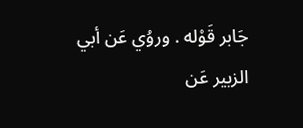جَابر قَوْله . وروُي عَن أبي الزبير عَن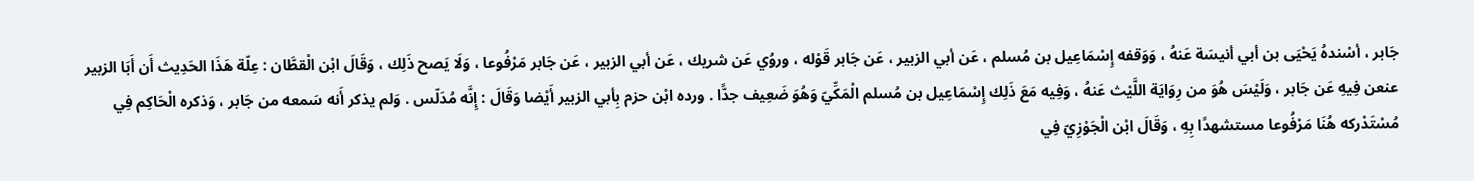جَابر ، أسْندهُ يَحْيَى بن أبي أنيسَة عَنهُ ، وَوَقفه إِسْمَاعِيل بن مُسلم ، عَن أبي الزبير ، عَن جَابر قَوْله ، وروُي عَن شريك ، عَن أبي الزبير ، عَن جَابر مَرْفُوعا ، وَلَا يَصح ذَلِك ، وَقَالَ ابْن الْقطَّان : عِلّة هَذَا الحَدِيث أَن أَبَا الزبير عنعن فِيهِ عَن جَابر ، وَلَيْسَ هُوَ من رِوَايَة اللَّيْث عَنهُ ، وَفِيه مَعَ ذَلِك إِسْمَاعِيل بن مُسلم الْمَكِّيّ وَهُوَ ضَعِيف جدًّا . ورده ابْن حزم بِأبي الزبير أَيْضا وَقَالَ : إِنَّه مُدَلّس . وَلم يذكر أَنه سَمعه من جَابر ، وَذكره الْحَاكِم فِي مُسْتَدْركه هُنَا مَرْفُوعا مستشهدًا بِهِ ، وَقَالَ ابْن الْجَوْزِيّ فِي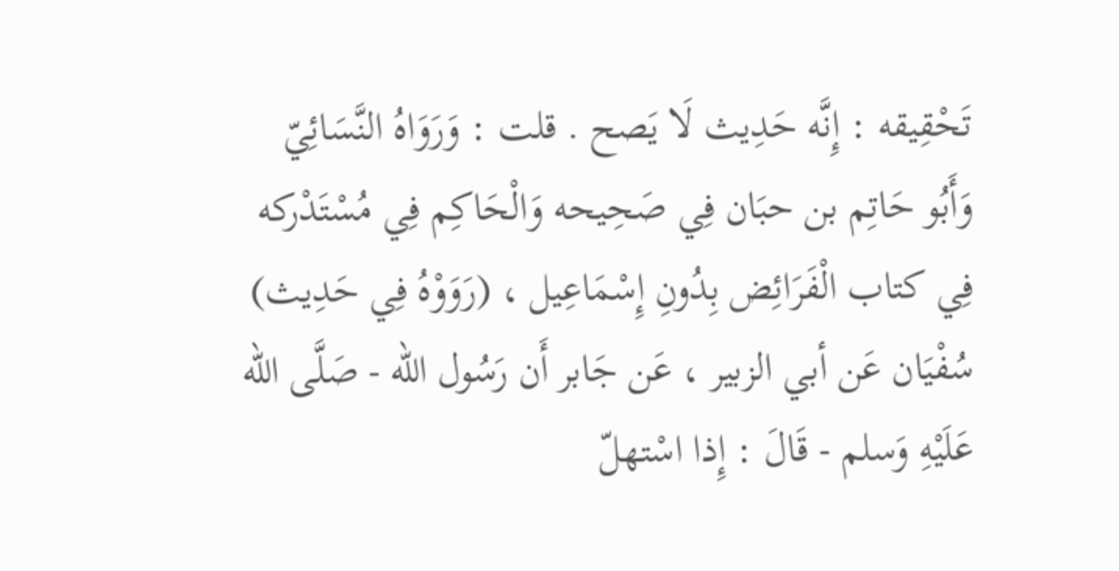تَحْقِيقه : إِنَّه حَدِيث لَا يَصح . قلت : وَرَوَاهُ النَّسَائِيّ وَأَبُو حَاتِم بن حبَان فِي صَحِيحه وَالْحَاكِم فِي مُسْتَدْركه فِي كتاب الْفَرَائِض بِدُونِ إِسْمَاعِيل ، (رَوَوْهُ فِي حَدِيث) سُفْيَان عَن أبي الزبير ، عَن جَابر أَن رَسُول الله - صَلَّى الله عَلَيْهِ وَسلم - قَالَ : إِذا اسْتهلّ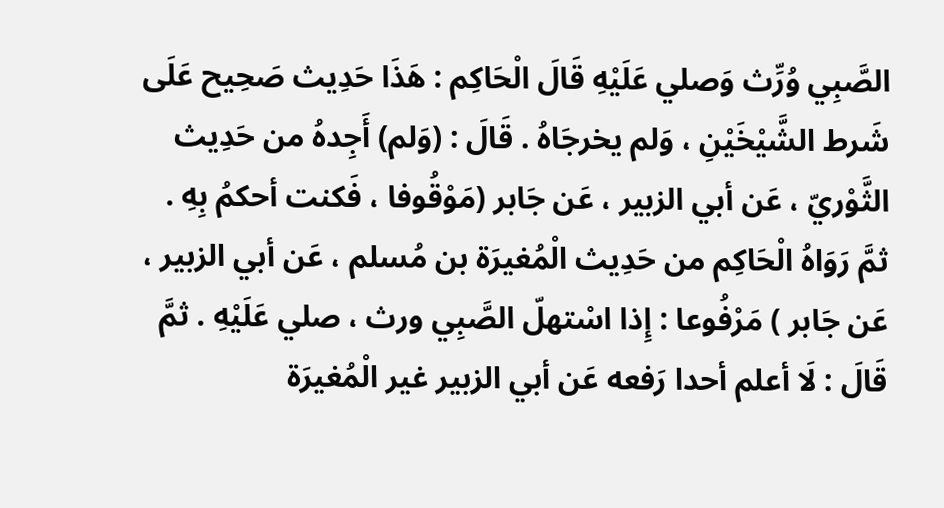الصَّبِي وُرِّث وَصلي عَلَيْهِ قَالَ الْحَاكِم : هَذَا حَدِيث صَحِيح عَلَى شَرط الشَّيْخَيْنِ ، وَلم يخرجَاهُ . قَالَ : (وَلم) أَجِدهُ من حَدِيث الثَّوْريّ ، عَن أبي الزبير ، عَن جَابر (مَوْقُوفا ، فَكنت أحكمُ بِهِ . ثمَّ رَوَاهُ الْحَاكِم من حَدِيث الْمُغيرَة بن مُسلم ، عَن أبي الزبير ، عَن جَابر ) مَرْفُوعا : إِذا اسْتهلّ الصَّبِي ورث ، صلي عَلَيْهِ . ثمَّ قَالَ : لَا أعلم أحدا رَفعه عَن أبي الزبير غير الْمُغيرَة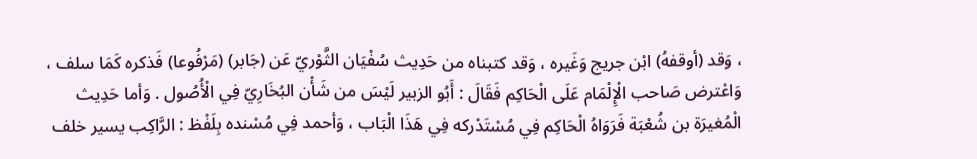، وَقد (أوقفهُ) ابْن جريج وَغَيره ، وَقد كتبناه من حَدِيث سُفْيَان الثَّوْريّ عَن (جَابر) (مَرْفُوعا) فَذكره كَمَا سلف ، وَاعْترض صَاحب الْإِلْمَام عَلَى الْحَاكِم فَقَالَ : أَبُو الزبير لَيْسَ من شَأْن البُخَارِيّ فِي الْأُصُول . وَأما حَدِيث الْمُغيرَة بن شُعْبَة فَرَوَاهُ الْحَاكِم فِي مُسْتَدْركه فِي هَذَا الْبَاب ، وَأحمد فِي مُسْنده بِلَفْظ : الرَّاكِب يسير خلف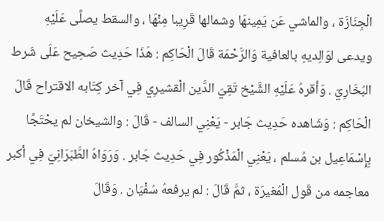الْجِنَازَة ، والماشي عَن يَمِينهَا وشمالها قَرِيبا مِنْهَا ، والسقط يصلَّى عَلَيْهِ ويدعى لوَالِديهِ بالعافية وَالرَّحْمَة قَالَ الْحَاكِم : هَذَا حَدِيث صَحِيح عَلَى شَرط البُخَارِيّ . وَأقرهُ عَلَيْهِ الشَّيْخ تَقِيّ الدَّين الْقشيرِي فِي آخر كِتَابه الاقتراح قَالَ الْحَاكِم : وَشَاهده حَدِيث جَابر - يَعْنِي السالف - قَالَ : والشيخان لم يحْتَجَّا بِإِسْمَاعِيل بن مُسلم ، يَعْنِي الْمَذْكُور فِي حَدِيث جَابر . وَرَوَاهُ الطَّبَرَانِيّ فِي أكبر معاجمه من قَول الْمُغيرَة ، ثمَّ قَالَ : لم يرفعهُ سُفْيَان . وَقَالَ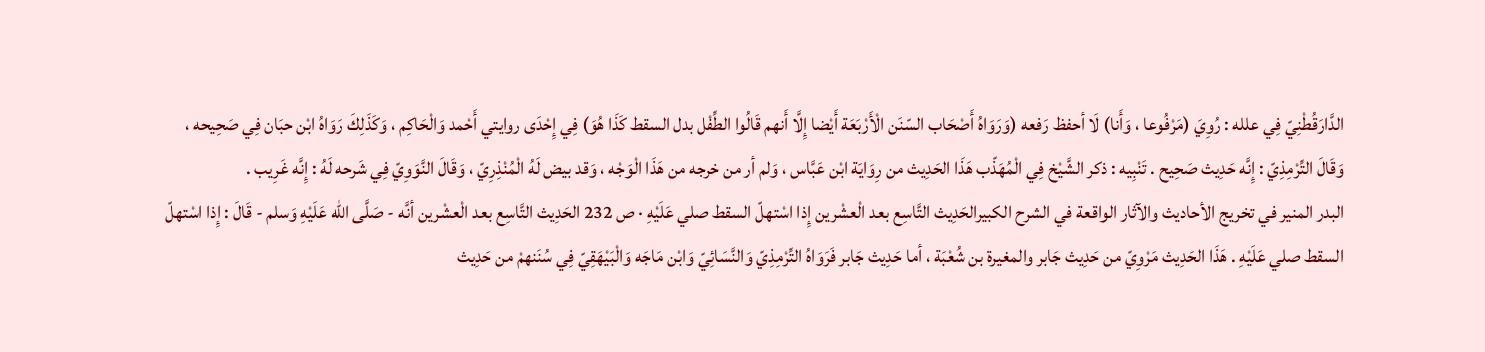الدَّارَقُطْنِيّ فِي علله : رُوِيَ (مَرْفُوعا ، وَأَنا) لَا أحفظ رَفعه (وَرَوَاهُ أَصْحَاب السّنَن الْأَرْبَعَة أَيْضا إِلَّا أَنهم قَالُوا الطِّفْل بدل السقط كَذَا هُوَ) فِي إِحْدَى روايتي أَحْمد وَالْحَاكِم ، وَكَذَلِكَ رَوَاهُ ابْن حبَان فِي صَحِيحه ، وَقَالَ التِّرْمِذِيّ : إِنَّه حَدِيث صَحِيح . تَنْبِيه : ذكر الشَّيْخ فِي الْمُهَذّب هَذَا الحَدِيث من رِوَايَة ابْن عَبَّاس ، وَلم أر من خرجه من هَذَا الْوَجْه ، وَقد بيض لَهُ الْمُنْذِرِيّ ، وَقَالَ النَّوَوِيّ فِي شَرحه لَهُ : إِنَّه غَرِيب .
البدر المنير في تخريج الأحاديث والآثار الواقعة في الشرح الكبيرالحَدِيث التَّاسِع بعد الْعشْرين إِذا اسْتهلّ السقط صلي عَلَيْهِ · ص 232 الحَدِيث التَّاسِع بعد الْعشْرين أنَّه - صَلَّى الله عَلَيْهِ وَسلم - قَالَ : إِذا اسْتهلّ السقط صلي عَلَيْهِ . هَذَا الحَدِيث مَرْوِيّ من حَدِيث جَابر والمغيرة بن شُعْبَة ، أما حَدِيث جَابر فَرَوَاهُ التِّرْمِذِيّ وَالنَّسَائِيّ وَابْن مَاجَه وَالْبَيْهَقِيّ فِي سُنَنهمْ من حَدِيث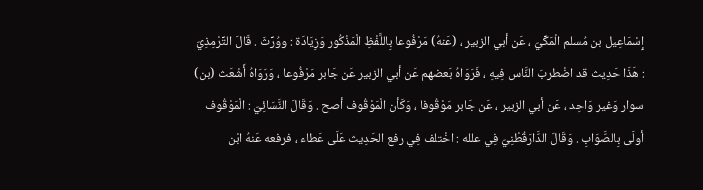إِسْمَاعِيل بن مُسلم الْمَكِّيّ ، عَن أبي الزبير ، (عَنهُ) مَرْفُوعا بِاللَّفْظِ الْمَذْكُور وَزِيَادَة : ووُرِّثَ . قَالَ التِّرْمِذِيّ : هَذَا حَدِيث قد اضْطربَ النَّاس فِيهِ ، فَرَوَاهُ بَعضهم عَن أبي الزبير عَن جَابر مَرْفُوعا ، وَرَوَاهُ أَشْعَث (بن) سوار وَغير وَاحِد ، عَن أبي الزبير ، عَن جَابر مَوْقُوفا ، وَكَأن الْمَوْقُوف أصح . وَقَالَ النَّسَائِيّ : الْمَوْقُوف أولَى بِالصَّوَابِ . وَقَالَ الدَّارَقُطْنِيّ فِي علله : اخْتلف فِي رفع الحَدِيث عَلَى عَطاء ، فرفعه عَنهُ ابْن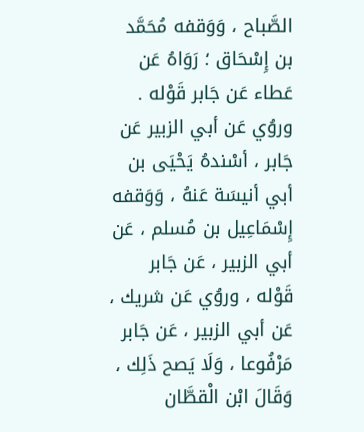الصَّباح ، وَوَقفه مُحَمَّد بن إِسْحَاق ؛ رَوَاهُ عَن عَطاء عَن جَابر قَوْله . وروُي عَن أبي الزبير عَن جَابر ، أسْندهُ يَحْيَى بن أبي أنيسَة عَنهُ ، وَوَقفه إِسْمَاعِيل بن مُسلم ، عَن أبي الزبير ، عَن جَابر قَوْله ، وروُي عَن شريك ، عَن أبي الزبير ، عَن جَابر مَرْفُوعا ، وَلَا يَصح ذَلِك ، وَقَالَ ابْن الْقطَّان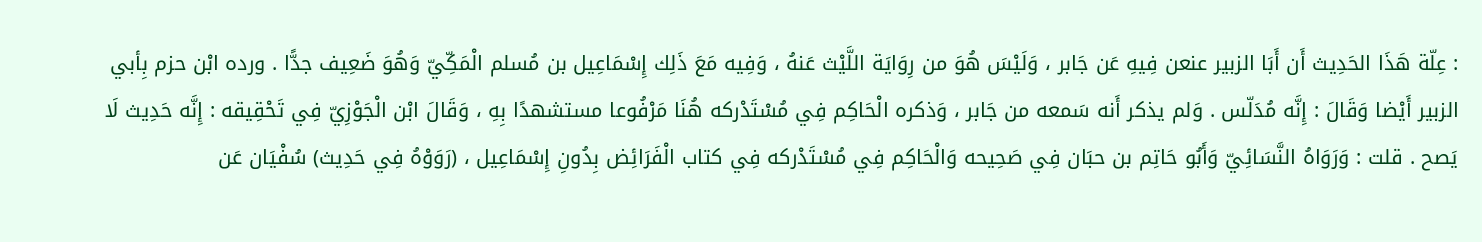: عِلّة هَذَا الحَدِيث أَن أَبَا الزبير عنعن فِيهِ عَن جَابر ، وَلَيْسَ هُوَ من رِوَايَة اللَّيْث عَنهُ ، وَفِيه مَعَ ذَلِك إِسْمَاعِيل بن مُسلم الْمَكِّيّ وَهُوَ ضَعِيف جدًّا . ورده ابْن حزم بِأبي الزبير أَيْضا وَقَالَ : إِنَّه مُدَلّس . وَلم يذكر أَنه سَمعه من جَابر ، وَذكره الْحَاكِم فِي مُسْتَدْركه هُنَا مَرْفُوعا مستشهدًا بِهِ ، وَقَالَ ابْن الْجَوْزِيّ فِي تَحْقِيقه : إِنَّه حَدِيث لَا يَصح . قلت : وَرَوَاهُ النَّسَائِيّ وَأَبُو حَاتِم بن حبَان فِي صَحِيحه وَالْحَاكِم فِي مُسْتَدْركه فِي كتاب الْفَرَائِض بِدُونِ إِسْمَاعِيل ، (رَوَوْهُ فِي حَدِيث) سُفْيَان عَن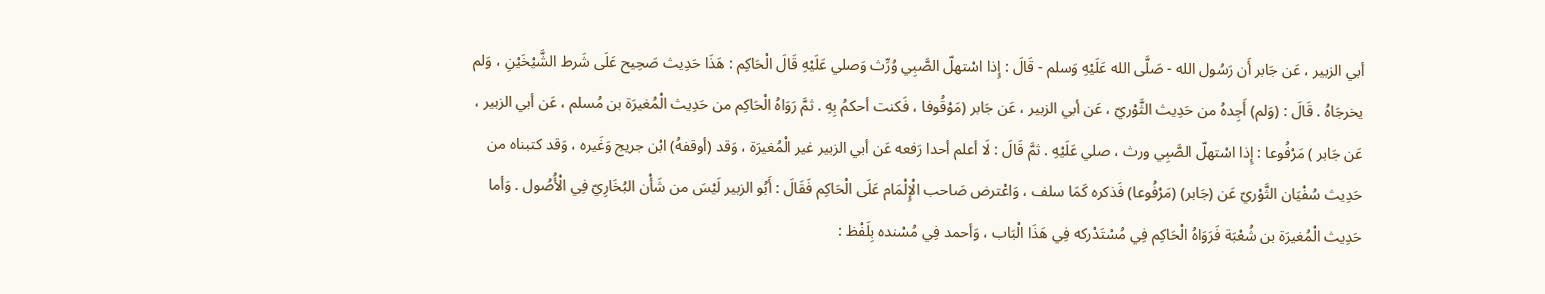أبي الزبير ، عَن جَابر أَن رَسُول الله - صَلَّى الله عَلَيْهِ وَسلم - قَالَ : إِذا اسْتهلّ الصَّبِي وُرِّث وَصلي عَلَيْهِ قَالَ الْحَاكِم : هَذَا حَدِيث صَحِيح عَلَى شَرط الشَّيْخَيْنِ ، وَلم يخرجَاهُ . قَالَ : (وَلم) أَجِدهُ من حَدِيث الثَّوْريّ ، عَن أبي الزبير ، عَن جَابر (مَوْقُوفا ، فَكنت أحكمُ بِهِ . ثمَّ رَوَاهُ الْحَاكِم من حَدِيث الْمُغيرَة بن مُسلم ، عَن أبي الزبير ، عَن جَابر ) مَرْفُوعا : إِذا اسْتهلّ الصَّبِي ورث ، صلي عَلَيْهِ . ثمَّ قَالَ : لَا أعلم أحدا رَفعه عَن أبي الزبير غير الْمُغيرَة ، وَقد (أوقفهُ) ابْن جريج وَغَيره ، وَقد كتبناه من حَدِيث سُفْيَان الثَّوْريّ عَن (جَابر) (مَرْفُوعا) فَذكره كَمَا سلف ، وَاعْترض صَاحب الْإِلْمَام عَلَى الْحَاكِم فَقَالَ : أَبُو الزبير لَيْسَ من شَأْن البُخَارِيّ فِي الْأُصُول . وَأما حَدِيث الْمُغيرَة بن شُعْبَة فَرَوَاهُ الْحَاكِم فِي مُسْتَدْركه فِي هَذَا الْبَاب ، وَأحمد فِي مُسْنده بِلَفْظ :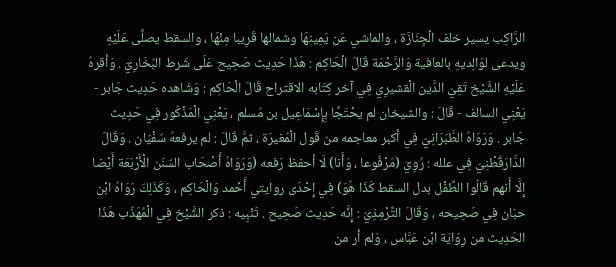الرَّاكِب يسير خلف الْجِنَازَة ، والماشي عَن يَمِينهَا وشمالها قَرِيبا مِنْهَا ، والسقط يصلَّى عَلَيْهِ ويدعى لوَالِديهِ بالعافية وَالرَّحْمَة قَالَ الْحَاكِم : هَذَا حَدِيث صَحِيح عَلَى شَرط البُخَارِيّ . وَأقرهُ عَلَيْهِ الشَّيْخ تَقِيّ الدَّين الْقشيرِي فِي آخر كِتَابه الاقتراح قَالَ الْحَاكِم : وَشَاهده حَدِيث جَابر - يَعْنِي السالف - قَالَ : والشيخان لم يحْتَجَّا بِإِسْمَاعِيل بن مُسلم ، يَعْنِي الْمَذْكُور فِي حَدِيث جَابر . وَرَوَاهُ الطَّبَرَانِيّ فِي أكبر معاجمه من قَول الْمُغيرَة ، ثمَّ قَالَ : لم يرفعهُ سُفْيَان . وَقَالَ الدَّارَقُطْنِيّ فِي علله : رُوِيَ (مَرْفُوعا ، وَأَنا) لَا أحفظ رَفعه (وَرَوَاهُ أَصْحَاب السّنَن الْأَرْبَعَة أَيْضا إِلَّا أَنهم قَالُوا الطِّفْل بدل السقط كَذَا هُوَ) فِي إِحْدَى روايتي أَحْمد وَالْحَاكِم ، وَكَذَلِكَ رَوَاهُ ابْن حبَان فِي صَحِيحه ، وَقَالَ التِّرْمِذِيّ : إِنَّه حَدِيث صَحِيح . تَنْبِيه : ذكر الشَّيْخ فِي الْمُهَذّب هَذَا الحَدِيث من رِوَايَة ابْن عَبَّاس ، وَلم أر من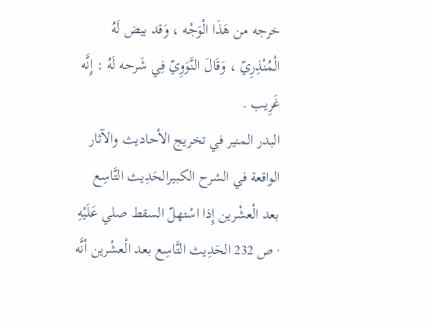خرجه من هَذَا الْوَجْه ، وَقد بيض لَهُ الْمُنْذِرِيّ ، وَقَالَ النَّوَوِيّ فِي شَرحه لَهُ : إِنَّه غَرِيب .
البدر المنير في تخريج الأحاديث والآثار الواقعة في الشرح الكبيرالحَدِيث التَّاسِع بعد الْعشْرين إِذا اسْتهلّ السقط صلي عَلَيْهِ · ص 232 الحَدِيث التَّاسِع بعد الْعشْرين أنَّه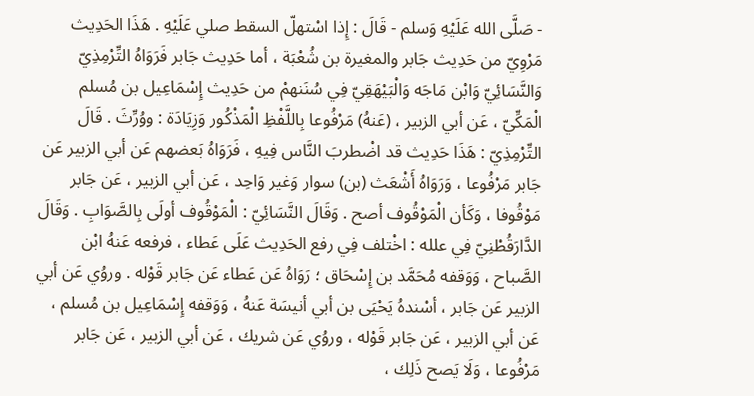- صَلَّى الله عَلَيْهِ وَسلم - قَالَ : إِذا اسْتهلّ السقط صلي عَلَيْهِ . هَذَا الحَدِيث مَرْوِيّ من حَدِيث جَابر والمغيرة بن شُعْبَة ، أما حَدِيث جَابر فَرَوَاهُ التِّرْمِذِيّ وَالنَّسَائِيّ وَابْن مَاجَه وَالْبَيْهَقِيّ فِي سُنَنهمْ من حَدِيث إِسْمَاعِيل بن مُسلم الْمَكِّيّ ، عَن أبي الزبير ، (عَنهُ) مَرْفُوعا بِاللَّفْظِ الْمَذْكُور وَزِيَادَة : ووُرِّثَ . قَالَ التِّرْمِذِيّ : هَذَا حَدِيث قد اضْطربَ النَّاس فِيهِ ، فَرَوَاهُ بَعضهم عَن أبي الزبير عَن جَابر مَرْفُوعا ، وَرَوَاهُ أَشْعَث (بن) سوار وَغير وَاحِد ، عَن أبي الزبير ، عَن جَابر مَوْقُوفا ، وَكَأن الْمَوْقُوف أصح . وَقَالَ النَّسَائِيّ : الْمَوْقُوف أولَى بِالصَّوَابِ . وَقَالَ الدَّارَقُطْنِيّ فِي علله : اخْتلف فِي رفع الحَدِيث عَلَى عَطاء ، فرفعه عَنهُ ابْن الصَّباح ، وَوَقفه مُحَمَّد بن إِسْحَاق ؛ رَوَاهُ عَن عَطاء عَن جَابر قَوْله . وروُي عَن أبي الزبير عَن جَابر ، أسْندهُ يَحْيَى بن أبي أنيسَة عَنهُ ، وَوَقفه إِسْمَاعِيل بن مُسلم ، عَن أبي الزبير ، عَن جَابر قَوْله ، وروُي عَن شريك ، عَن أبي الزبير ، عَن جَابر مَرْفُوعا ، وَلَا يَصح ذَلِك ،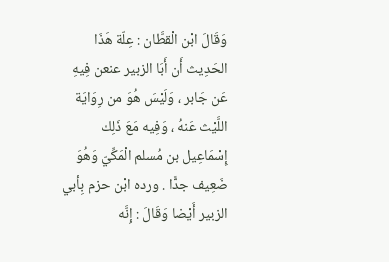وَقَالَ ابْن الْقطَّان : عِلّة هَذَا الحَدِيث أَن أَبَا الزبير عنعن فِيهِ عَن جَابر ، وَلَيْسَ هُوَ من رِوَايَة اللَّيْث عَنهُ ، وَفِيه مَعَ ذَلِك إِسْمَاعِيل بن مُسلم الْمَكِّيّ وَهُوَ ضَعِيف جدًّا . ورده ابْن حزم بِأبي الزبير أَيْضا وَقَالَ : إِنَّه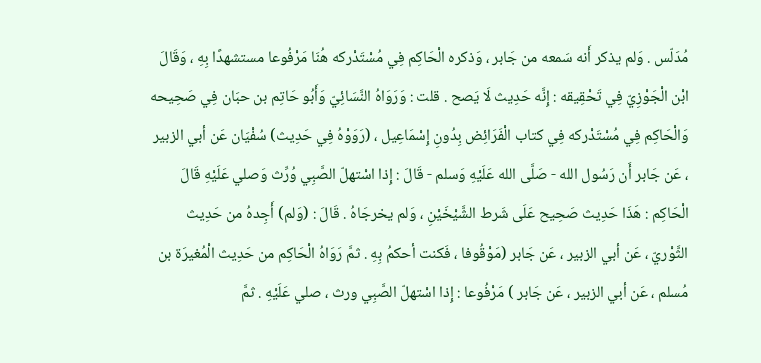مُدَلّس . وَلم يذكر أَنه سَمعه من جَابر ، وَذكره الْحَاكِم فِي مُسْتَدْركه هُنَا مَرْفُوعا مستشهدًا بِهِ ، وَقَالَ ابْن الْجَوْزِيّ فِي تَحْقِيقه : إِنَّه حَدِيث لَا يَصح . قلت : وَرَوَاهُ النَّسَائِيّ وَأَبُو حَاتِم بن حبَان فِي صَحِيحه وَالْحَاكِم فِي مُسْتَدْركه فِي كتاب الْفَرَائِض بِدُونِ إِسْمَاعِيل ، (رَوَوْهُ فِي حَدِيث) سُفْيَان عَن أبي الزبير ، عَن جَابر أَن رَسُول الله - صَلَّى الله عَلَيْهِ وَسلم - قَالَ : إِذا اسْتهلّ الصَّبِي وُرِّث وَصلي عَلَيْهِ قَالَ الْحَاكِم : هَذَا حَدِيث صَحِيح عَلَى شَرط الشَّيْخَيْنِ ، وَلم يخرجَاهُ . قَالَ : (وَلم) أَجِدهُ من حَدِيث الثَّوْريّ ، عَن أبي الزبير ، عَن جَابر (مَوْقُوفا ، فَكنت أحكمُ بِهِ . ثمَّ رَوَاهُ الْحَاكِم من حَدِيث الْمُغيرَة بن مُسلم ، عَن أبي الزبير ، عَن جَابر ) مَرْفُوعا : إِذا اسْتهلّ الصَّبِي ورث ، صلي عَلَيْهِ . ثمَّ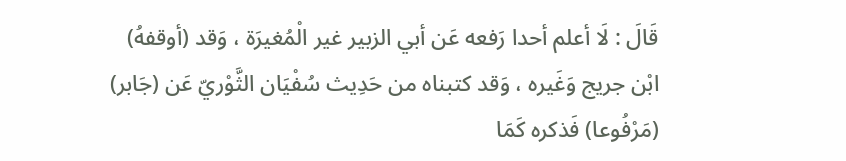قَالَ : لَا أعلم أحدا رَفعه عَن أبي الزبير غير الْمُغيرَة ، وَقد (أوقفهُ) ابْن جريج وَغَيره ، وَقد كتبناه من حَدِيث سُفْيَان الثَّوْريّ عَن (جَابر) (مَرْفُوعا) فَذكره كَمَا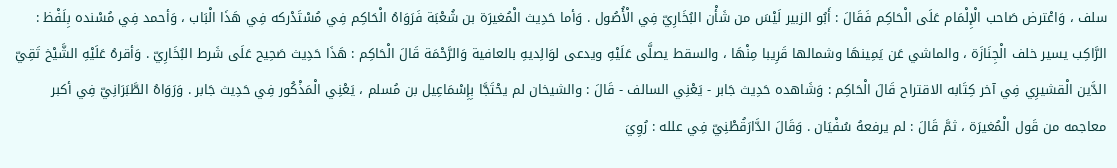سلف ، وَاعْترض صَاحب الْإِلْمَام عَلَى الْحَاكِم فَقَالَ : أَبُو الزبير لَيْسَ من شَأْن البُخَارِيّ فِي الْأُصُول . وَأما حَدِيث الْمُغيرَة بن شُعْبَة فَرَوَاهُ الْحَاكِم فِي مُسْتَدْركه فِي هَذَا الْبَاب ، وَأحمد فِي مُسْنده بِلَفْظ : الرَّاكِب يسير خلف الْجِنَازَة ، والماشي عَن يَمِينهَا وشمالها قَرِيبا مِنْهَا ، والسقط يصلَّى عَلَيْهِ ويدعى لوَالِديهِ بالعافية وَالرَّحْمَة قَالَ الْحَاكِم : هَذَا حَدِيث صَحِيح عَلَى شَرط البُخَارِيّ . وَأقرهُ عَلَيْهِ الشَّيْخ تَقِيّ الدَّين الْقشيرِي فِي آخر كِتَابه الاقتراح قَالَ الْحَاكِم : وَشَاهده حَدِيث جَابر - يَعْنِي السالف - قَالَ : والشيخان لم يحْتَجَّا بِإِسْمَاعِيل بن مُسلم ، يَعْنِي الْمَذْكُور فِي حَدِيث جَابر . وَرَوَاهُ الطَّبَرَانِيّ فِي أكبر معاجمه من قَول الْمُغيرَة ، ثمَّ قَالَ : لم يرفعهُ سُفْيَان . وَقَالَ الدَّارَقُطْنِيّ فِي علله : رُوِيَ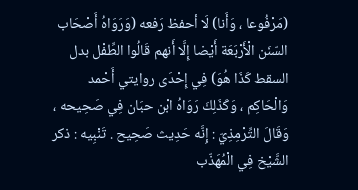(مَرْفُوعا ، وَأَنا) لَا أحفظ رَفعه (وَرَوَاهُ أَصْحَاب السّنَن الْأَرْبَعَة أَيْضا إِلَّا أَنهم قَالُوا الطِّفْل بدل السقط كَذَا هُوَ) فِي إِحْدَى روايتي أَحْمد وَالْحَاكِم ، وَكَذَلِكَ رَوَاهُ ابْن حبَان فِي صَحِيحه ، وَقَالَ التِّرْمِذِيّ : إِنَّه حَدِيث صَحِيح . تَنْبِيه : ذكر الشَّيْخ فِي الْمُهَذّب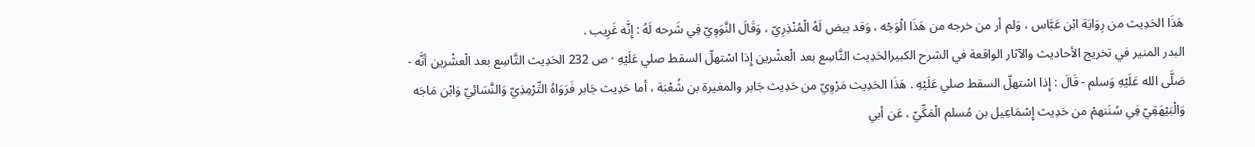هَذَا الحَدِيث من رِوَايَة ابْن عَبَّاس ، وَلم أر من خرجه من هَذَا الْوَجْه ، وَقد بيض لَهُ الْمُنْذِرِيّ ، وَقَالَ النَّوَوِيّ فِي شَرحه لَهُ : إِنَّه غَرِيب .
البدر المنير في تخريج الأحاديث والآثار الواقعة في الشرح الكبيرالحَدِيث التَّاسِع بعد الْعشْرين إِذا اسْتهلّ السقط صلي عَلَيْهِ · ص 232 الحَدِيث التَّاسِع بعد الْعشْرين أنَّه - صَلَّى الله عَلَيْهِ وَسلم - قَالَ : إِذا اسْتهلّ السقط صلي عَلَيْهِ . هَذَا الحَدِيث مَرْوِيّ من حَدِيث جَابر والمغيرة بن شُعْبَة ، أما حَدِيث جَابر فَرَوَاهُ التِّرْمِذِيّ وَالنَّسَائِيّ وَابْن مَاجَه وَالْبَيْهَقِيّ فِي سُنَنهمْ من حَدِيث إِسْمَاعِيل بن مُسلم الْمَكِّيّ ، عَن أبي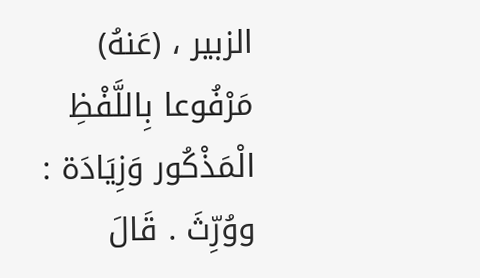الزبير ، (عَنهُ) مَرْفُوعا بِاللَّفْظِ الْمَذْكُور وَزِيَادَة : ووُرِّثَ . قَالَ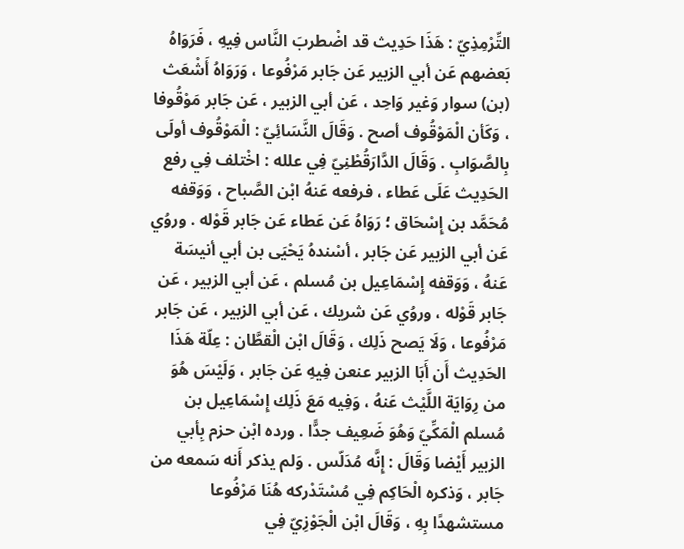التِّرْمِذِيّ : هَذَا حَدِيث قد اضْطربَ النَّاس فِيهِ ، فَرَوَاهُ بَعضهم عَن أبي الزبير عَن جَابر مَرْفُوعا ، وَرَوَاهُ أَشْعَث (بن) سوار وَغير وَاحِد ، عَن أبي الزبير ، عَن جَابر مَوْقُوفا ، وَكَأن الْمَوْقُوف أصح . وَقَالَ النَّسَائِيّ : الْمَوْقُوف أولَى بِالصَّوَابِ . وَقَالَ الدَّارَقُطْنِيّ فِي علله : اخْتلف فِي رفع الحَدِيث عَلَى عَطاء ، فرفعه عَنهُ ابْن الصَّباح ، وَوَقفه مُحَمَّد بن إِسْحَاق ؛ رَوَاهُ عَن عَطاء عَن جَابر قَوْله . وروُي عَن أبي الزبير عَن جَابر ، أسْندهُ يَحْيَى بن أبي أنيسَة عَنهُ ، وَوَقفه إِسْمَاعِيل بن مُسلم ، عَن أبي الزبير ، عَن جَابر قَوْله ، وروُي عَن شريك ، عَن أبي الزبير ، عَن جَابر مَرْفُوعا ، وَلَا يَصح ذَلِك ، وَقَالَ ابْن الْقطَّان : عِلّة هَذَا الحَدِيث أَن أَبَا الزبير عنعن فِيهِ عَن جَابر ، وَلَيْسَ هُوَ من رِوَايَة اللَّيْث عَنهُ ، وَفِيه مَعَ ذَلِك إِسْمَاعِيل بن مُسلم الْمَكِّيّ وَهُوَ ضَعِيف جدًّا . ورده ابْن حزم بِأبي الزبير أَيْضا وَقَالَ : إِنَّه مُدَلّس . وَلم يذكر أَنه سَمعه من جَابر ، وَذكره الْحَاكِم فِي مُسْتَدْركه هُنَا مَرْفُوعا مستشهدًا بِهِ ، وَقَالَ ابْن الْجَوْزِيّ فِي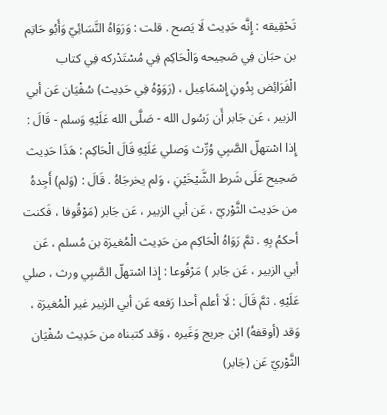تَحْقِيقه : إِنَّه حَدِيث لَا يَصح . قلت : وَرَوَاهُ النَّسَائِيّ وَأَبُو حَاتِم بن حبَان فِي صَحِيحه وَالْحَاكِم فِي مُسْتَدْركه فِي كتاب الْفَرَائِض بِدُونِ إِسْمَاعِيل ، (رَوَوْهُ فِي حَدِيث) سُفْيَان عَن أبي الزبير ، عَن جَابر أَن رَسُول الله - صَلَّى الله عَلَيْهِ وَسلم - قَالَ : إِذا اسْتهلّ الصَّبِي وُرِّث وَصلي عَلَيْهِ قَالَ الْحَاكِم : هَذَا حَدِيث صَحِيح عَلَى شَرط الشَّيْخَيْنِ ، وَلم يخرجَاهُ . قَالَ : (وَلم) أَجِدهُ من حَدِيث الثَّوْريّ ، عَن أبي الزبير ، عَن جَابر (مَوْقُوفا ، فَكنت أحكمُ بِهِ . ثمَّ رَوَاهُ الْحَاكِم من حَدِيث الْمُغيرَة بن مُسلم ، عَن أبي الزبير ، عَن جَابر ) مَرْفُوعا : إِذا اسْتهلّ الصَّبِي ورث ، صلي عَلَيْهِ . ثمَّ قَالَ : لَا أعلم أحدا رَفعه عَن أبي الزبير غير الْمُغيرَة ، وَقد (أوقفهُ) ابْن جريج وَغَيره ، وَقد كتبناه من حَدِيث سُفْيَان الثَّوْريّ عَن (جَابر)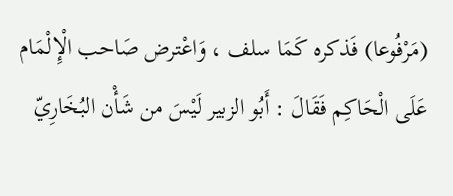(مَرْفُوعا) فَذكره كَمَا سلف ، وَاعْترض صَاحب الْإِلْمَام عَلَى الْحَاكِم فَقَالَ : أَبُو الزبير لَيْسَ من شَأْن البُخَارِيّ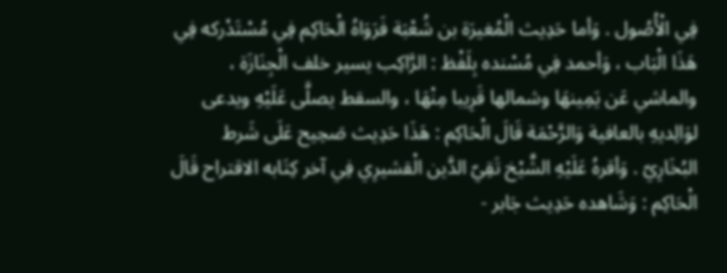فِي الْأُصُول . وَأما حَدِيث الْمُغيرَة بن شُعْبَة فَرَوَاهُ الْحَاكِم فِي مُسْتَدْركه فِي هَذَا الْبَاب ، وَأحمد فِي مُسْنده بِلَفْظ : الرَّاكِب يسير خلف الْجِنَازَة ، والماشي عَن يَمِينهَا وشمالها قَرِيبا مِنْهَا ، والسقط يصلَّى عَلَيْهِ ويدعى لوَالِديهِ بالعافية وَالرَّحْمَة قَالَ الْحَاكِم : هَذَا حَدِيث صَحِيح عَلَى شَرط البُخَارِيّ . وَأقرهُ عَلَيْهِ الشَّيْخ تَقِيّ الدَّين الْقشيرِي فِي آخر كِتَابه الاقتراح قَالَ الْحَاكِم : وَشَاهده حَدِيث جَابر -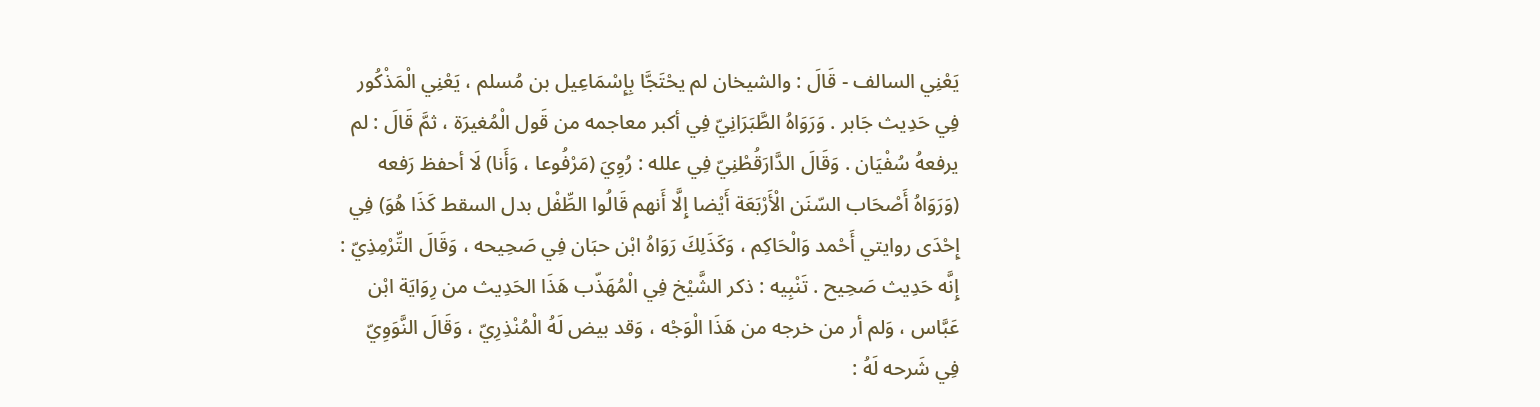يَعْنِي السالف - قَالَ : والشيخان لم يحْتَجَّا بِإِسْمَاعِيل بن مُسلم ، يَعْنِي الْمَذْكُور فِي حَدِيث جَابر . وَرَوَاهُ الطَّبَرَانِيّ فِي أكبر معاجمه من قَول الْمُغيرَة ، ثمَّ قَالَ : لم يرفعهُ سُفْيَان . وَقَالَ الدَّارَقُطْنِيّ فِي علله : رُوِيَ (مَرْفُوعا ، وَأَنا) لَا أحفظ رَفعه (وَرَوَاهُ أَصْحَاب السّنَن الْأَرْبَعَة أَيْضا إِلَّا أَنهم قَالُوا الطِّفْل بدل السقط كَذَا هُوَ) فِي إِحْدَى روايتي أَحْمد وَالْحَاكِم ، وَكَذَلِكَ رَوَاهُ ابْن حبَان فِي صَحِيحه ، وَقَالَ التِّرْمِذِيّ : إِنَّه حَدِيث صَحِيح . تَنْبِيه : ذكر الشَّيْخ فِي الْمُهَذّب هَذَا الحَدِيث من رِوَايَة ابْن عَبَّاس ، وَلم أر من خرجه من هَذَا الْوَجْه ، وَقد بيض لَهُ الْمُنْذِرِيّ ، وَقَالَ النَّوَوِيّ فِي شَرحه لَهُ :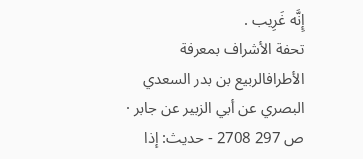إِنَّه غَرِيب .
تحفة الأشراف بمعرفة الأطرافالربيع بن بدر السعدي البصري عن أبي الزبير عن جابر · ص 297 2708 - حديث: إذا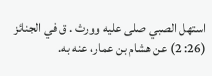استهل الصبي صلى عليه وورث . ق في الجنائز (26: 2) عن هشام بن عمار، عنه به.